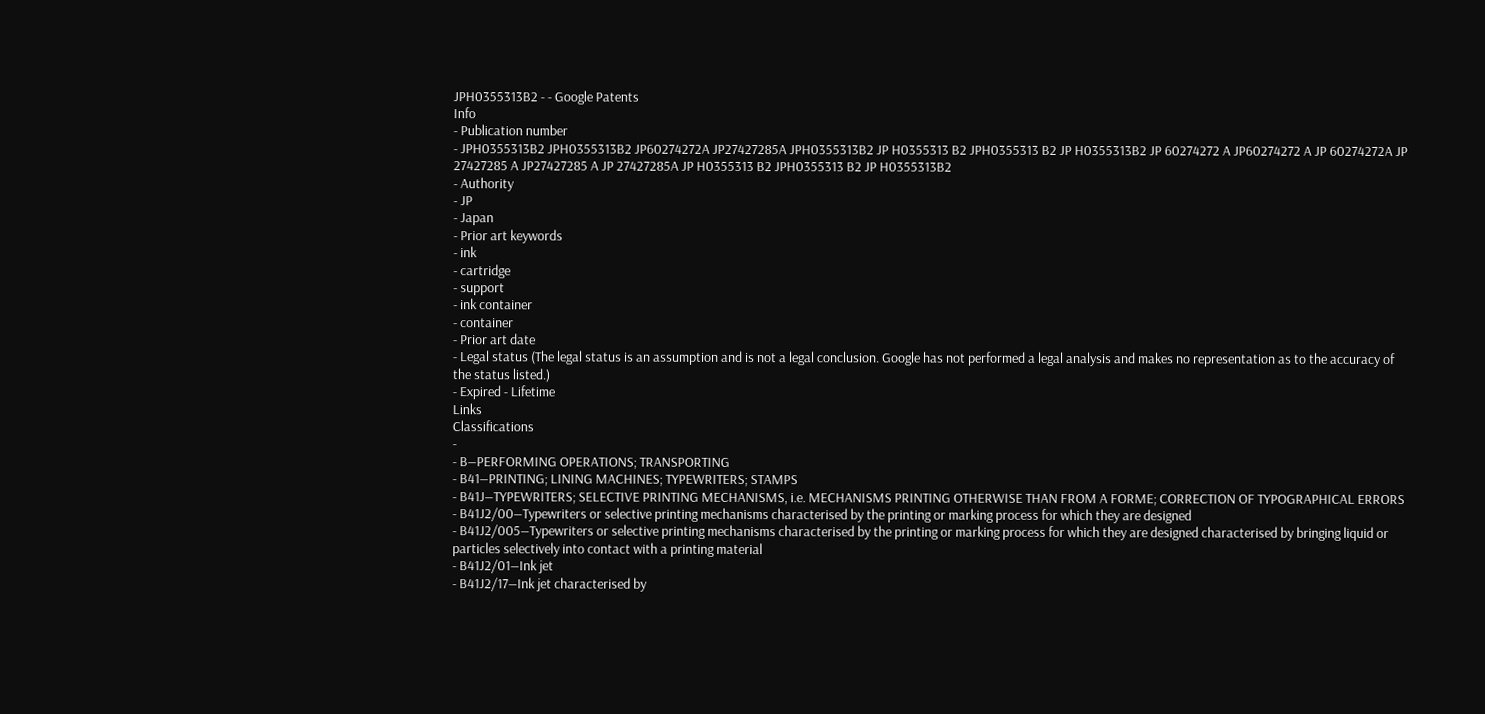JPH0355313B2 - - Google Patents
Info
- Publication number
- JPH0355313B2 JPH0355313B2 JP60274272A JP27427285A JPH0355313B2 JP H0355313 B2 JPH0355313 B2 JP H0355313B2 JP 60274272 A JP60274272 A JP 60274272A JP 27427285 A JP27427285 A JP 27427285A JP H0355313 B2 JPH0355313 B2 JP H0355313B2
- Authority
- JP
- Japan
- Prior art keywords
- ink
- cartridge
- support
- ink container
- container
- Prior art date
- Legal status (The legal status is an assumption and is not a legal conclusion. Google has not performed a legal analysis and makes no representation as to the accuracy of the status listed.)
- Expired - Lifetime
Links
Classifications
-
- B—PERFORMING OPERATIONS; TRANSPORTING
- B41—PRINTING; LINING MACHINES; TYPEWRITERS; STAMPS
- B41J—TYPEWRITERS; SELECTIVE PRINTING MECHANISMS, i.e. MECHANISMS PRINTING OTHERWISE THAN FROM A FORME; CORRECTION OF TYPOGRAPHICAL ERRORS
- B41J2/00—Typewriters or selective printing mechanisms characterised by the printing or marking process for which they are designed
- B41J2/005—Typewriters or selective printing mechanisms characterised by the printing or marking process for which they are designed characterised by bringing liquid or particles selectively into contact with a printing material
- B41J2/01—Ink jet
- B41J2/17—Ink jet characterised by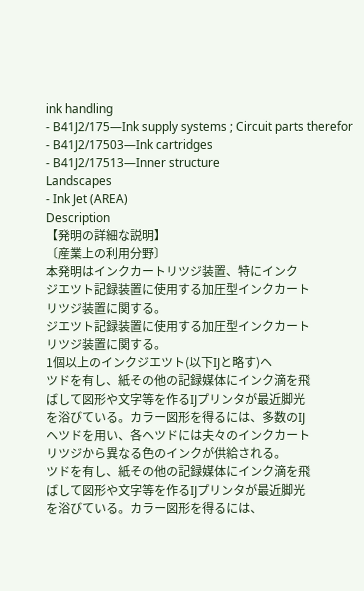ink handling
- B41J2/175—Ink supply systems ; Circuit parts therefor
- B41J2/17503—Ink cartridges
- B41J2/17513—Inner structure
Landscapes
- Ink Jet (AREA)
Description
【発明の詳細な説明】
〔産業上の利用分野〕
本発明はインクカートリツジ装置、特にインク
ジエツト記録装置に使用する加圧型インクカート
リツジ装置に関する。
ジエツト記録装置に使用する加圧型インクカート
リツジ装置に関する。
1個以上のインクジエツト(以下IJと略す)ヘ
ツドを有し、紙その他の記録媒体にインク滴を飛
ばして図形や文字等を作るIJプリンタが最近脚光
を浴びている。カラー図形を得るには、多数のIJ
ヘツドを用い、各ヘツドには夫々のインクカート
リツジから異なる色のインクが供給される。
ツドを有し、紙その他の記録媒体にインク滴を飛
ばして図形や文字等を作るIJプリンタが最近脚光
を浴びている。カラー図形を得るには、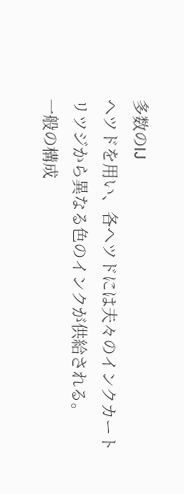多数のIJ
ヘツドを用い、各ヘツドには夫々のインクカート
リツジから異なる色のインクが供給される。
一般の構成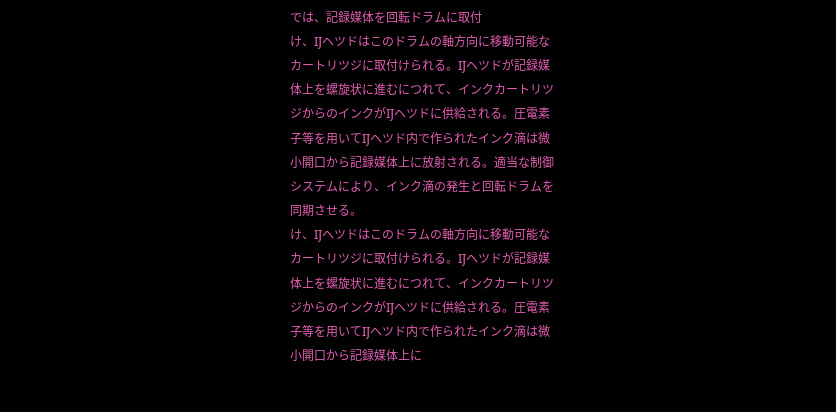では、記録媒体を回転ドラムに取付
け、IJヘツドはこのドラムの軸方向に移動可能な
カートリツジに取付けられる。IJヘツドが記録媒
体上を螺旋状に進むにつれて、インクカートリツ
ジからのインクがIJヘツドに供給される。圧電素
子等を用いてIJヘツド内で作られたインク滴は微
小開口から記録媒体上に放射される。適当な制御
システムにより、インク滴の発生と回転ドラムを
同期させる。
け、IJヘツドはこのドラムの軸方向に移動可能な
カートリツジに取付けられる。IJヘツドが記録媒
体上を螺旋状に進むにつれて、インクカートリツ
ジからのインクがIJヘツドに供給される。圧電素
子等を用いてIJヘツド内で作られたインク滴は微
小開口から記録媒体上に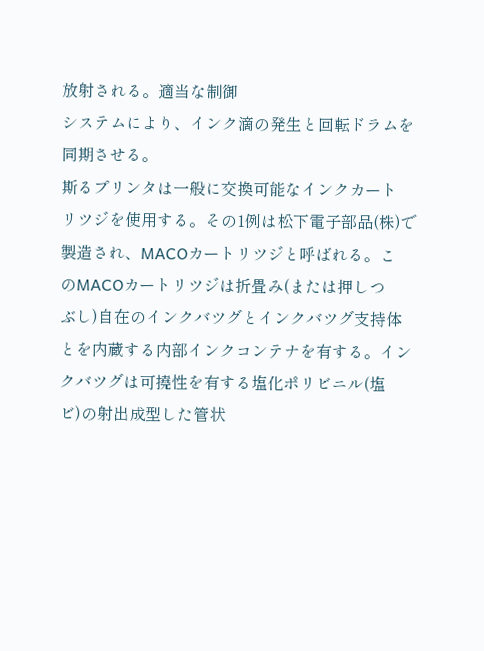放射される。適当な制御
システムにより、インク滴の発生と回転ドラムを
同期させる。
斯るプリンタは一般に交換可能なインクカート
リツジを使用する。その1例は松下電子部品(株)で
製造され、MACOカートリツジと呼ばれる。こ
のMACOカートリツジは折畳み(または押しつ
ぶし)自在のインクバツグとインクバツグ支持体
とを内蔵する内部インクコンテナを有する。イン
クバツグは可撓性を有する塩化ポリビニル(塩
ビ)の射出成型した管状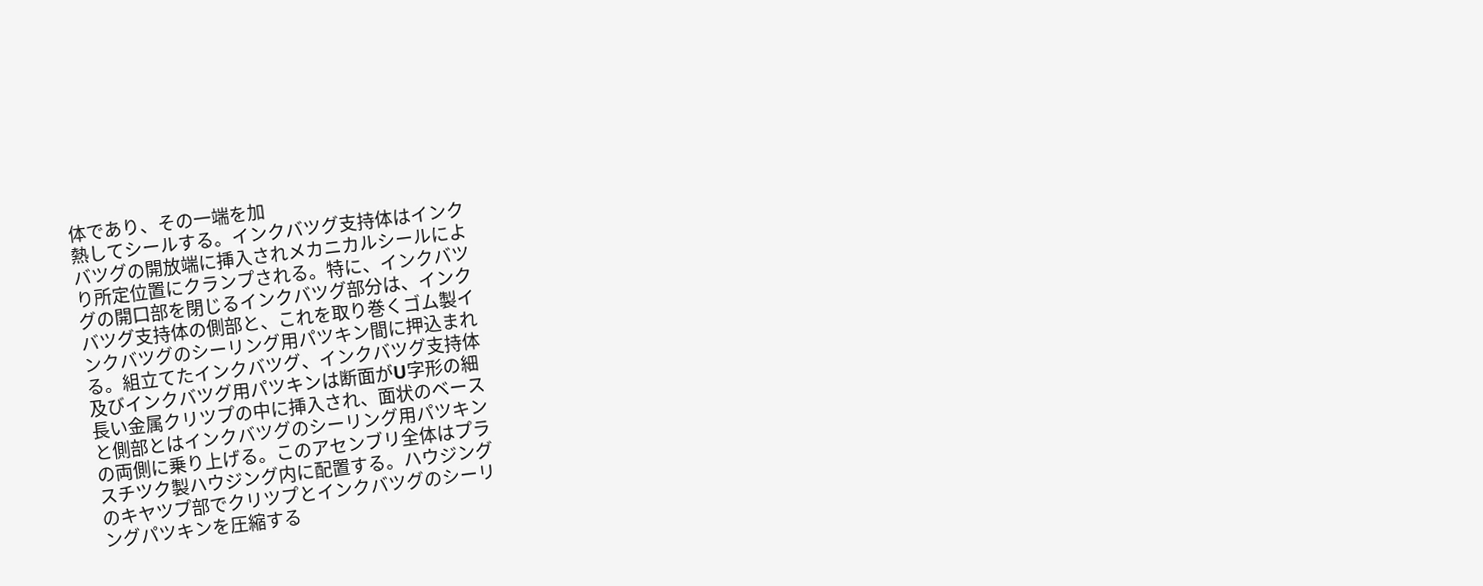体であり、その一端を加
熱してシールする。インクバツグ支持体はインク
バツグの開放端に挿入されメカニカルシールによ
り所定位置にクランプされる。特に、インクバツ
グの開口部を閉じるインクバツグ部分は、インク
バツグ支持体の側部と、これを取り巻くゴム製イ
ンクバツグのシーリング用パツキン間に押込まれ
る。組立てたインクバツグ、インクバツグ支持体
及びインクバツグ用パツキンは断面がU字形の細
長い金属クリツプの中に挿入され、面状のベース
と側部とはインクバツグのシーリング用パツキン
の両側に乗り上げる。このアセンブリ全体はプラ
スチツク製ハウジング内に配置する。ハウジング
のキヤツプ部でクリツプとインクバツグのシーリ
ングパツキンを圧縮する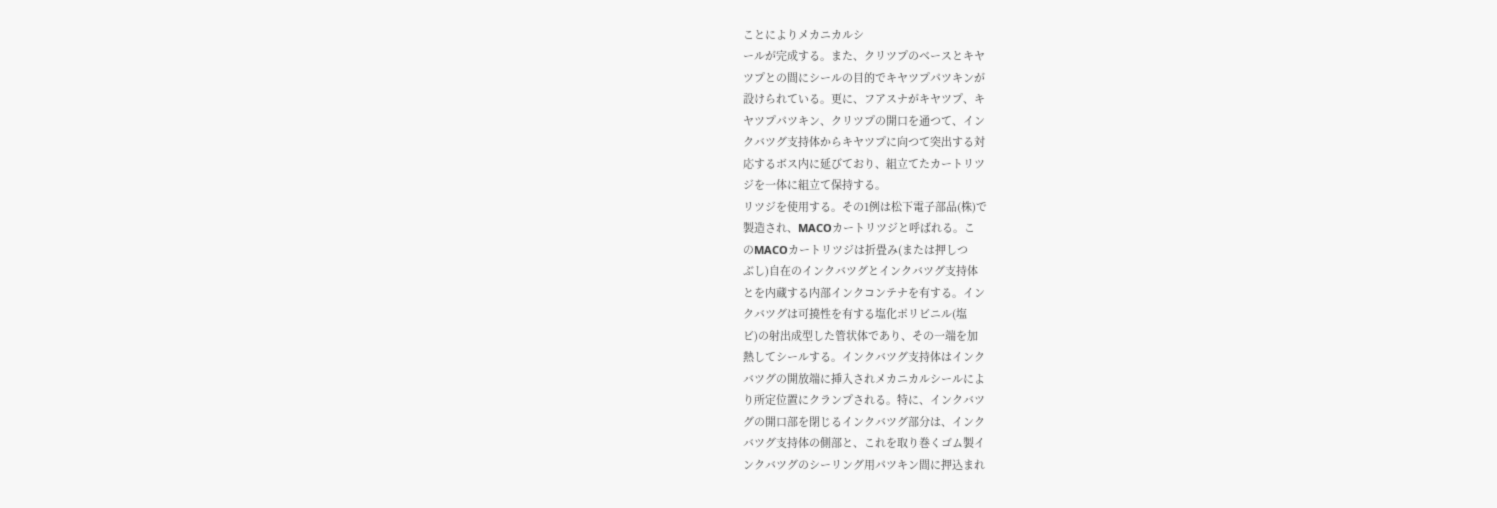ことによりメカニカルシ
ールが完成する。また、クリツプのベースとキヤ
ツプとの間にシールの目的でキヤツプパツキンが
設けられている。更に、フアスナがキヤツプ、キ
ヤツプパツキン、クリツプの開口を通つて、イン
クバツグ支持体からキヤツプに向つて突出する対
応するボス内に延びており、組立てたカートリツ
ジを一体に組立て保持する。
リツジを使用する。その1例は松下電子部品(株)で
製造され、MACOカートリツジと呼ばれる。こ
のMACOカートリツジは折畳み(または押しつ
ぶし)自在のインクバツグとインクバツグ支持体
とを内蔵する内部インクコンテナを有する。イン
クバツグは可撓性を有する塩化ポリビニル(塩
ビ)の射出成型した管状体であり、その一端を加
熱してシールする。インクバツグ支持体はインク
バツグの開放端に挿入されメカニカルシールによ
り所定位置にクランプされる。特に、インクバツ
グの開口部を閉じるインクバツグ部分は、インク
バツグ支持体の側部と、これを取り巻くゴム製イ
ンクバツグのシーリング用パツキン間に押込まれ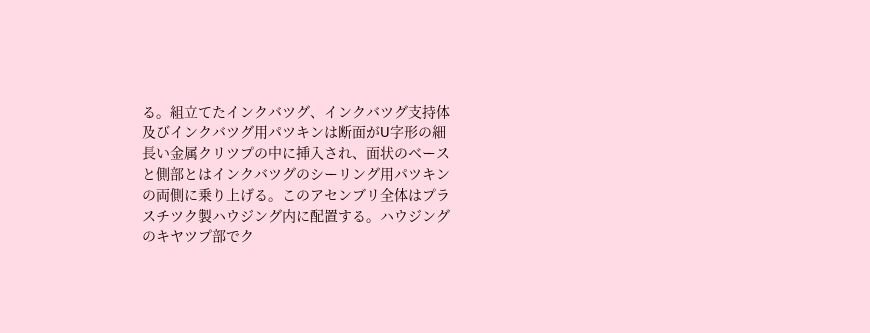る。組立てたインクバツグ、インクバツグ支持体
及びインクバツグ用パツキンは断面がU字形の細
長い金属クリツプの中に挿入され、面状のベース
と側部とはインクバツグのシーリング用パツキン
の両側に乗り上げる。このアセンブリ全体はプラ
スチツク製ハウジング内に配置する。ハウジング
のキヤツプ部でク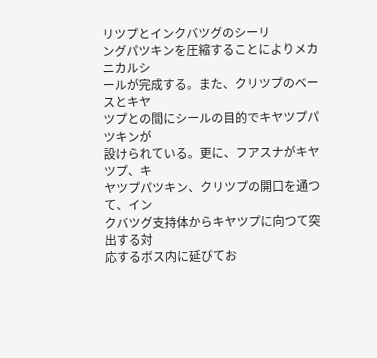リツプとインクバツグのシーリ
ングパツキンを圧縮することによりメカニカルシ
ールが完成する。また、クリツプのベースとキヤ
ツプとの間にシールの目的でキヤツプパツキンが
設けられている。更に、フアスナがキヤツプ、キ
ヤツプパツキン、クリツプの開口を通つて、イン
クバツグ支持体からキヤツプに向つて突出する対
応するボス内に延びてお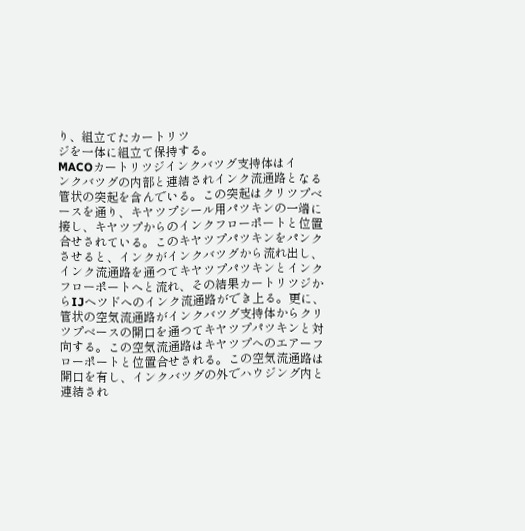り、組立てたカートリツ
ジを一体に組立て保持する。
MACOカートリツジインクバツグ支持体はイ
ンクバツグの内部と連結されインク流通路となる
管状の突起を含んでいる。この突起はクリツプベ
ースを通り、キヤツプシール用パツキンの一端に
接し、キヤツプからのインクフローポートと位置
合せされている。このキヤツプパツキンをパンク
させると、インクがインクバツグから流れ出し、
インク流通路を通つてキヤツプパツキンとインク
フローポートへと流れ、その結果カートリツジか
らIJヘツドへのインク流通路ができ上る。更に、
管状の空気流通路がインクバツグ支持体からクリ
ツプベースの開口を通つてキヤツプパツキンと対
向する。この空気流通路はキヤツプへのエアーフ
ローポートと位置合せされる。この空気流通路は
開口を有し、インクバツグの外でハウジング内と
連結され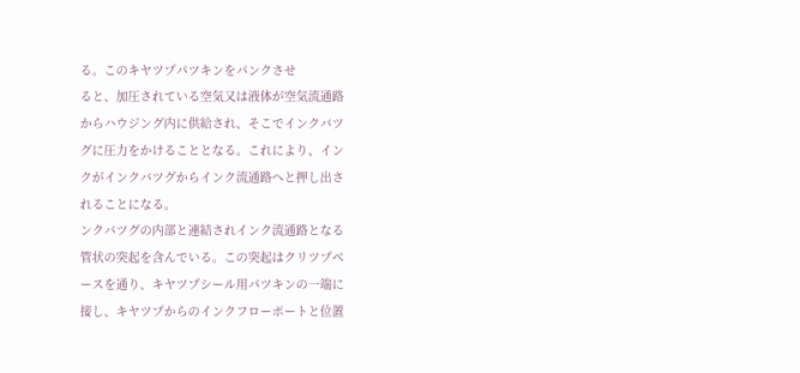る。このキヤツプパツキンをパンクさせ
ると、加圧されている空気又は液体が空気流通路
からハウジング内に供給され、そこでインクバツ
グに圧力をかけることとなる。これにより、イン
クがインクバツグからインク流通路へと押し出さ
れることになる。
ンクバツグの内部と連結されインク流通路となる
管状の突起を含んでいる。この突起はクリツプベ
ースを通り、キヤツプシール用パツキンの一端に
接し、キヤツプからのインクフローポートと位置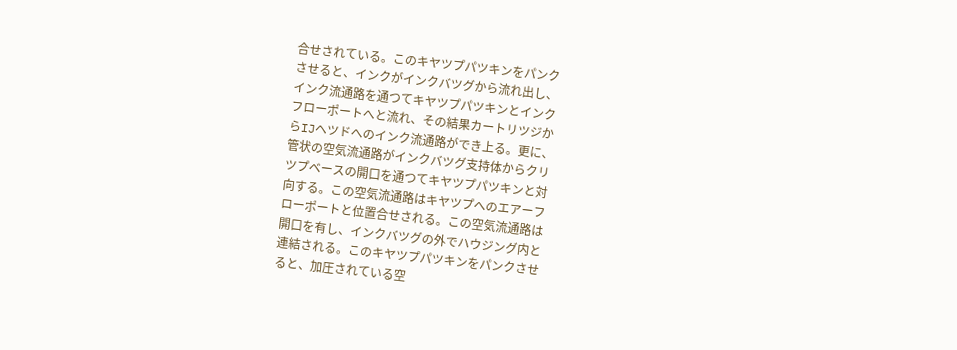合せされている。このキヤツプパツキンをパンク
させると、インクがインクバツグから流れ出し、
インク流通路を通つてキヤツプパツキンとインク
フローポートへと流れ、その結果カートリツジか
らIJヘツドへのインク流通路ができ上る。更に、
管状の空気流通路がインクバツグ支持体からクリ
ツプベースの開口を通つてキヤツプパツキンと対
向する。この空気流通路はキヤツプへのエアーフ
ローポートと位置合せされる。この空気流通路は
開口を有し、インクバツグの外でハウジング内と
連結される。このキヤツプパツキンをパンクさせ
ると、加圧されている空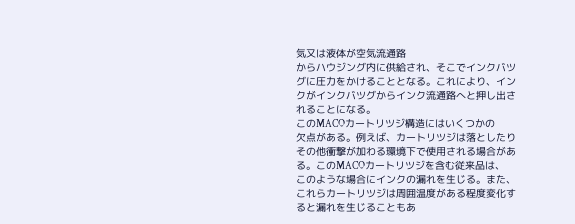気又は液体が空気流通路
からハウジング内に供給され、そこでインクバツ
グに圧力をかけることとなる。これにより、イン
クがインクバツグからインク流通路へと押し出さ
れることになる。
このMACOカートリツジ構造にはいくつかの
欠点がある。例えば、カートリツジは落としたり
その他衝撃が加わる環境下で使用される場合があ
る。このMACOカートリツジを含む従来品は、
このような場合にインクの漏れを生じる。また、
これらカートリツジは周囲温度がある程度変化す
ると漏れを生じることもあ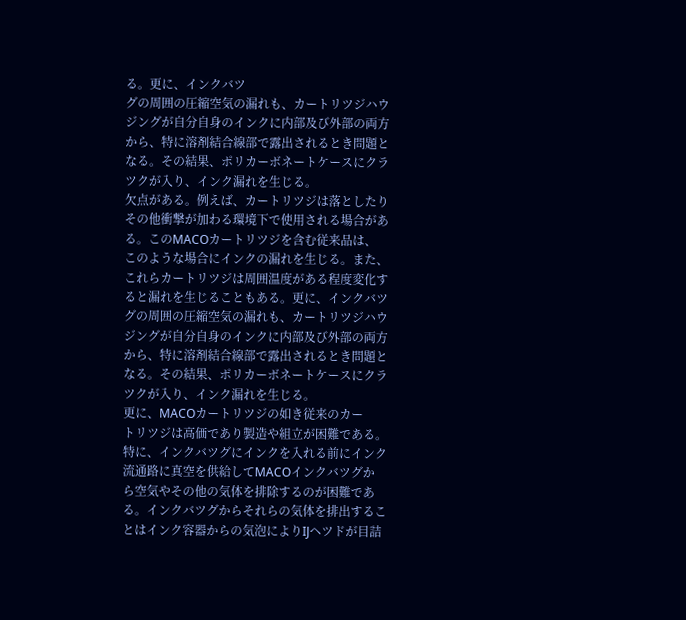る。更に、インクバツ
グの周囲の圧縮空気の漏れも、カートリツジハウ
ジングが自分自身のインクに内部及び外部の両方
から、特に溶剤結合線部で露出されるとき問題と
なる。その結果、ポリカーボネートケースにクラ
ツクが入り、インク漏れを生じる。
欠点がある。例えば、カートリツジは落としたり
その他衝撃が加わる環境下で使用される場合があ
る。このMACOカートリツジを含む従来品は、
このような場合にインクの漏れを生じる。また、
これらカートリツジは周囲温度がある程度変化す
ると漏れを生じることもある。更に、インクバツ
グの周囲の圧縮空気の漏れも、カートリツジハウ
ジングが自分自身のインクに内部及び外部の両方
から、特に溶剤結合線部で露出されるとき問題と
なる。その結果、ポリカーボネートケースにクラ
ツクが入り、インク漏れを生じる。
更に、MACOカートリツジの如き従来のカー
トリツジは高価であり製造や組立が困難である。
特に、インクバツグにインクを入れる前にインク
流通路に真空を供給してMACOインクバツグか
ら空気やその他の気体を排除するのが困難であ
る。インクバツグからそれらの気体を排出するこ
とはインク容器からの気泡によりIJヘツドが目詰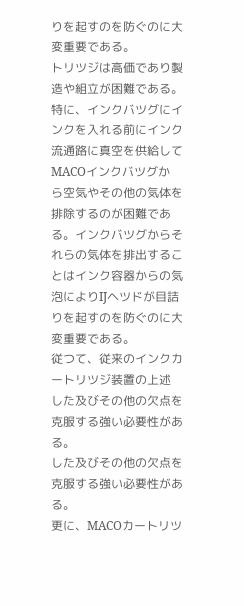りを起すのを防ぐのに大変重要である。
トリツジは高価であり製造や組立が困難である。
特に、インクバツグにインクを入れる前にインク
流通路に真空を供給してMACOインクバツグか
ら空気やその他の気体を排除するのが困難であ
る。インクバツグからそれらの気体を排出するこ
とはインク容器からの気泡によりIJヘツドが目詰
りを起すのを防ぐのに大変重要である。
従つて、従来のインクカートリツジ装置の上述
した及びその他の欠点を克服する強い必要性があ
る。
した及びその他の欠点を克服する強い必要性があ
る。
更に、MACOカートリツ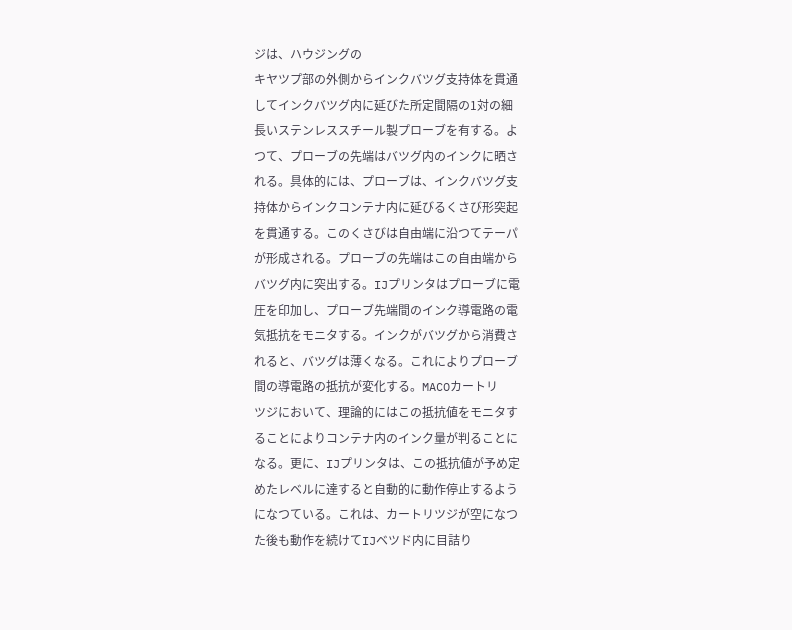ジは、ハウジングの
キヤツプ部の外側からインクバツグ支持体を貫通
してインクバツグ内に延びた所定間隔の1対の細
長いステンレススチール製プローブを有する。よ
つて、プローブの先端はバツグ内のインクに晒さ
れる。具体的には、プローブは、インクバツグ支
持体からインクコンテナ内に延びるくさび形突起
を貫通する。このくさびは自由端に沿つてテーパ
が形成される。プローブの先端はこの自由端から
バツグ内に突出する。IJプリンタはプローブに電
圧を印加し、プローブ先端間のインク導電路の電
気抵抗をモニタする。インクがバツグから消費さ
れると、バツグは薄くなる。これによりプローブ
間の導電路の抵抗が変化する。MACOカートリ
ツジにおいて、理論的にはこの抵抗値をモニタす
ることによりコンテナ内のインク量が判ることに
なる。更に、IJプリンタは、この抵抗値が予め定
めたレベルに達すると自動的に動作停止するよう
になつている。これは、カートリツジが空になつ
た後も動作を続けてIJベツド内に目詰り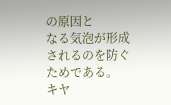の原因と
なる気泡が形成されるのを防ぐためである。
キヤ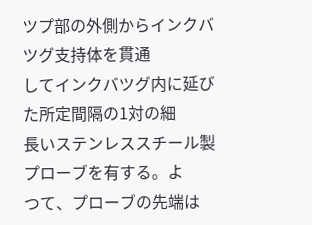ツプ部の外側からインクバツグ支持体を貫通
してインクバツグ内に延びた所定間隔の1対の細
長いステンレススチール製プローブを有する。よ
つて、プローブの先端は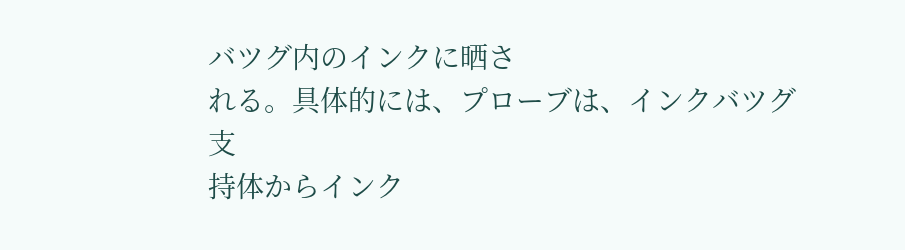バツグ内のインクに晒さ
れる。具体的には、プローブは、インクバツグ支
持体からインク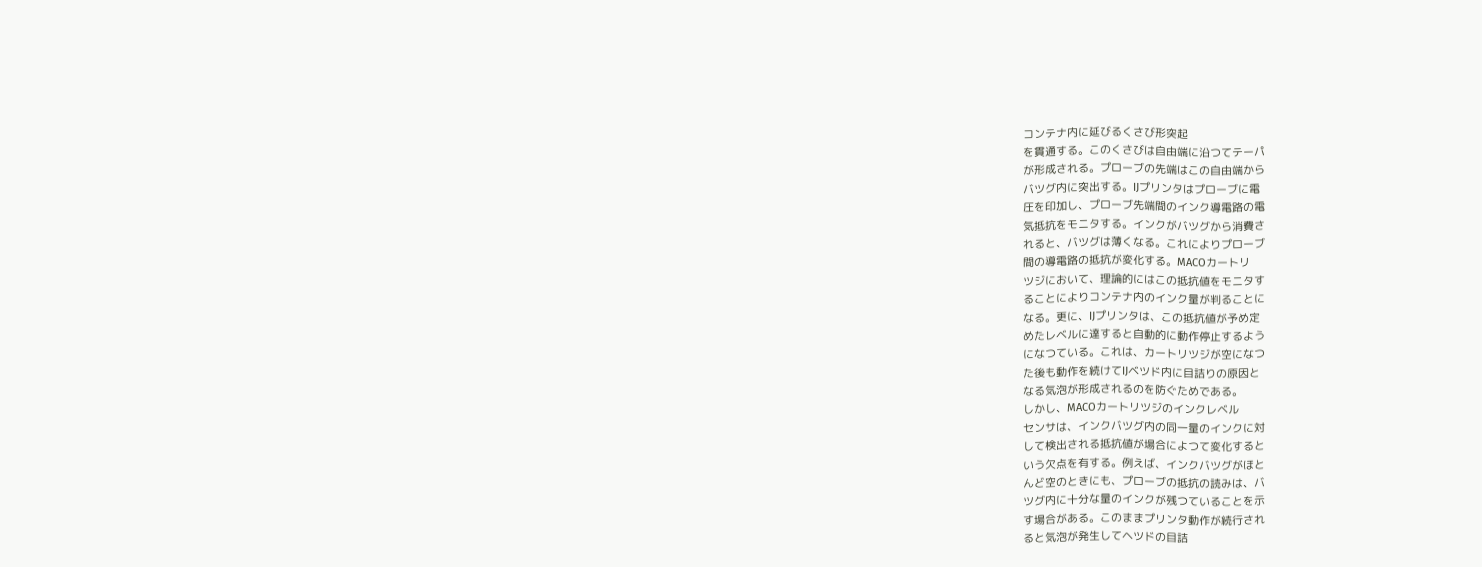コンテナ内に延びるくさび形突起
を貫通する。このくさびは自由端に沿つてテーパ
が形成される。プローブの先端はこの自由端から
バツグ内に突出する。IJプリンタはプローブに電
圧を印加し、プローブ先端間のインク導電路の電
気抵抗をモニタする。インクがバツグから消費さ
れると、バツグは薄くなる。これによりプローブ
間の導電路の抵抗が変化する。MACOカートリ
ツジにおいて、理論的にはこの抵抗値をモニタす
ることによりコンテナ内のインク量が判ることに
なる。更に、IJプリンタは、この抵抗値が予め定
めたレベルに達すると自動的に動作停止するよう
になつている。これは、カートリツジが空になつ
た後も動作を続けてIJベツド内に目詰りの原因と
なる気泡が形成されるのを防ぐためである。
しかし、MACOカートリツジのインクレベル
センサは、インクバツグ内の同一量のインクに対
して検出される抵抗値が場合によつて変化すると
いう欠点を有する。例えば、インクバツグがほと
んど空のときにも、プローブの抵抗の読みは、バ
ツグ内に十分な量のインクが残つていることを示
す場合がある。このままプリンタ動作が続行され
ると気泡が発生してヘツドの目詰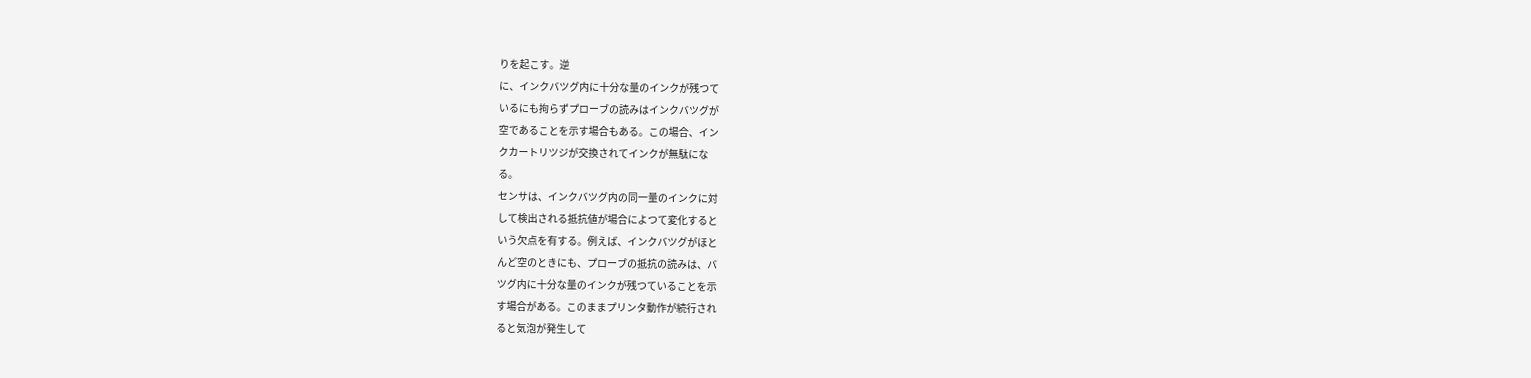りを起こす。逆
に、インクバツグ内に十分な量のインクが残つて
いるにも拘らずプローブの読みはインクバツグが
空であることを示す場合もある。この場合、イン
クカートリツジが交換されてインクが無駄にな
る。
センサは、インクバツグ内の同一量のインクに対
して検出される抵抗値が場合によつて変化すると
いう欠点を有する。例えば、インクバツグがほと
んど空のときにも、プローブの抵抗の読みは、バ
ツグ内に十分な量のインクが残つていることを示
す場合がある。このままプリンタ動作が続行され
ると気泡が発生して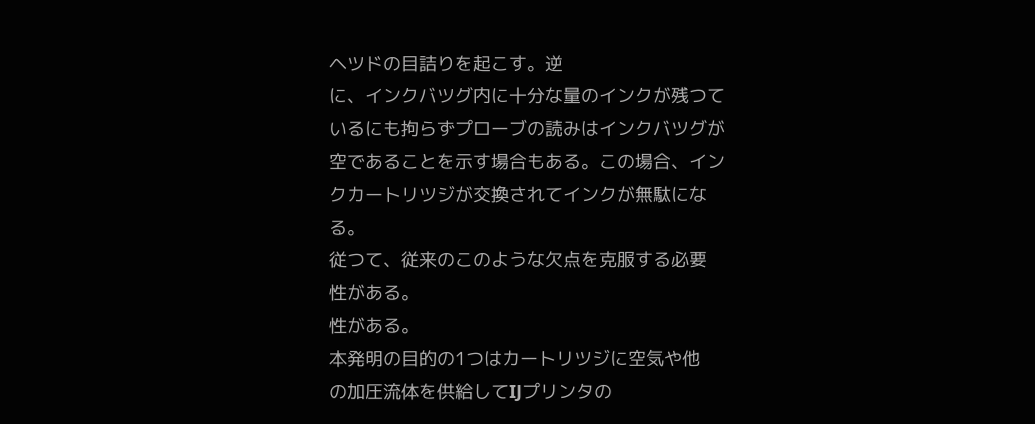ヘツドの目詰りを起こす。逆
に、インクバツグ内に十分な量のインクが残つて
いるにも拘らずプローブの読みはインクバツグが
空であることを示す場合もある。この場合、イン
クカートリツジが交換されてインクが無駄にな
る。
従つて、従来のこのような欠点を克服する必要
性がある。
性がある。
本発明の目的の1つはカートリツジに空気や他
の加圧流体を供給してIJプリンタの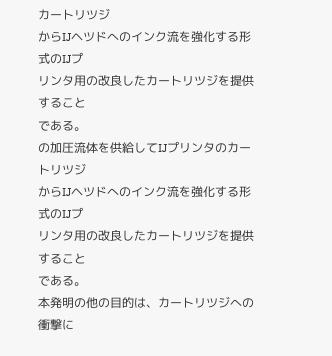カートリツジ
からIJヘツドへのインク流を強化する形式のIJプ
リンタ用の改良したカートリツジを提供すること
である。
の加圧流体を供給してIJプリンタのカートリツジ
からIJヘツドへのインク流を強化する形式のIJプ
リンタ用の改良したカートリツジを提供すること
である。
本発明の他の目的は、カートリツジへの衝撃に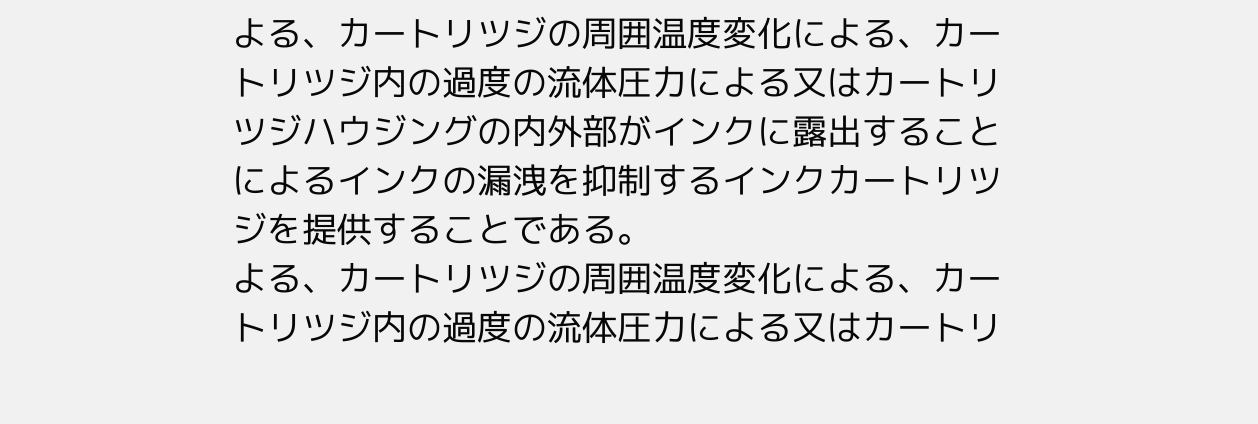よる、カートリツジの周囲温度変化による、カー
トリツジ内の過度の流体圧力による又はカートリ
ツジハウジングの内外部がインクに露出すること
によるインクの漏洩を抑制するインクカートリツ
ジを提供することである。
よる、カートリツジの周囲温度変化による、カー
トリツジ内の過度の流体圧力による又はカートリ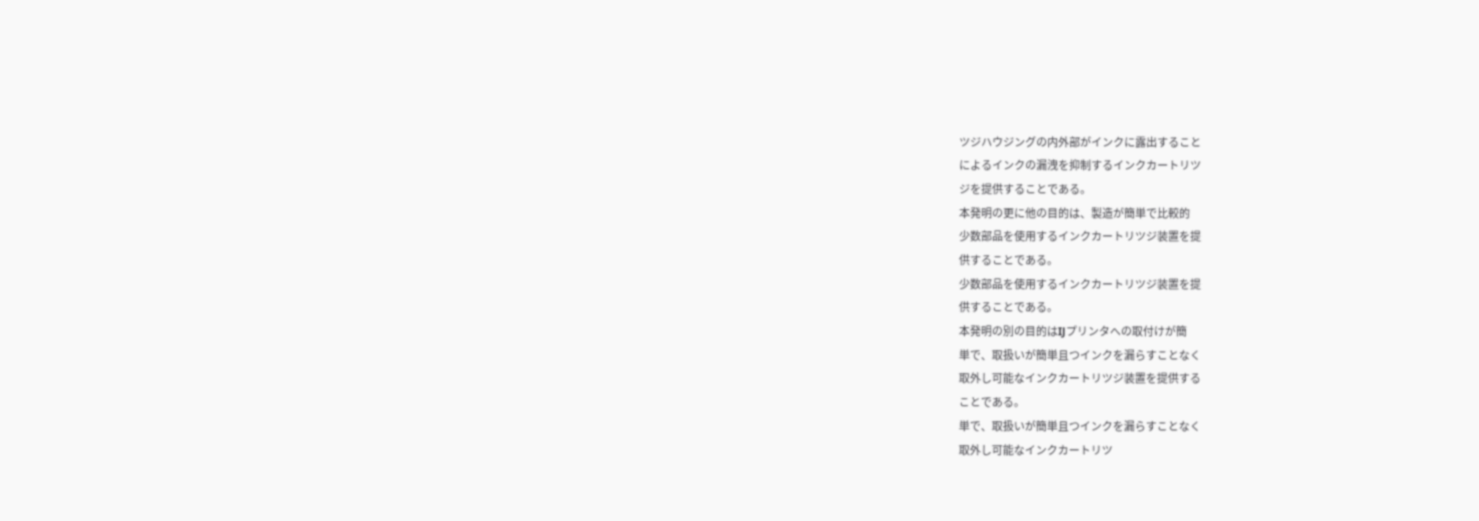ツジハウジングの内外部がインクに露出すること
によるインクの漏洩を抑制するインクカートリツ
ジを提供することである。
本発明の更に他の目的は、製造が簡単で比較的
少数部品を使用するインクカートリツジ装置を提
供することである。
少数部品を使用するインクカートリツジ装置を提
供することである。
本発明の別の目的はIJプリンタへの取付けが簡
単で、取扱いが簡単且つインクを漏らすことなく
取外し可能なインクカートリツジ装置を提供する
ことである。
単で、取扱いが簡単且つインクを漏らすことなく
取外し可能なインクカートリツ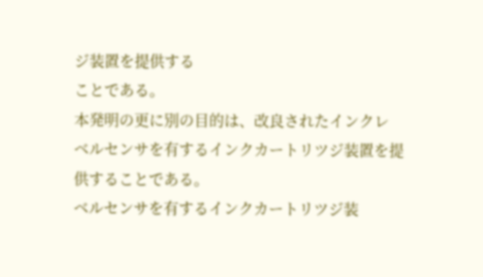ジ装置を提供する
ことである。
本発明の更に別の目的は、改良されたインクレ
ベルセンサを有するインクカートリツジ装置を提
供することである。
ベルセンサを有するインクカートリツジ装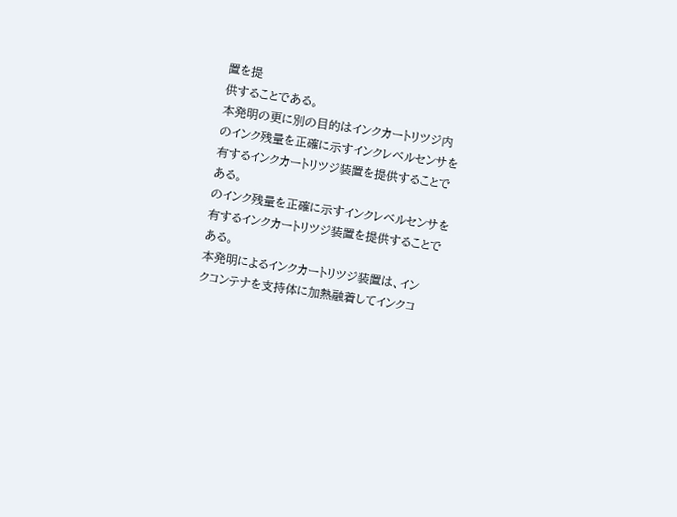置を提
供することである。
本発明の更に別の目的はインクカートリツジ内
のインク残量を正確に示すインクレベルセンサを
有するインクカートリツジ装置を提供することで
ある。
のインク残量を正確に示すインクレベルセンサを
有するインクカートリツジ装置を提供することで
ある。
本発明によるインクカートリツジ装置は、イン
クコンテナを支持体に加熱融着してインクコ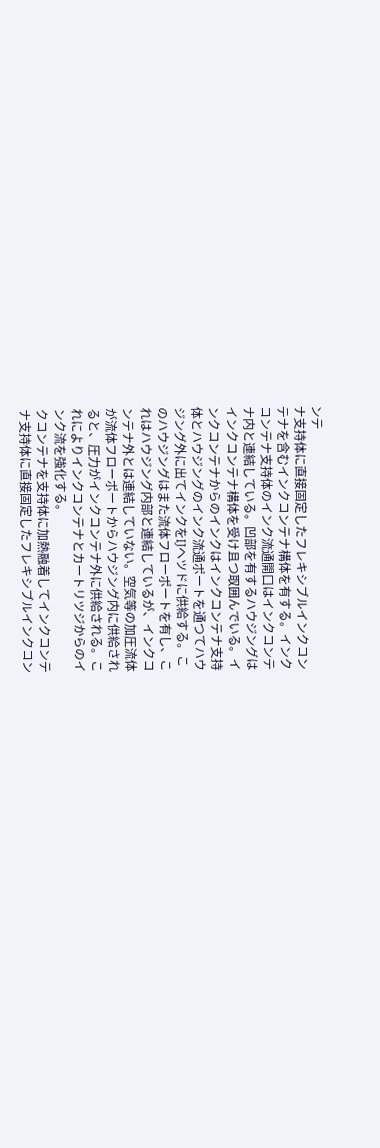ンテ
ナ支持体に直接固定したフレキシブルインクコン
テナを含むインクコンテナ構体を有する。インク
コンテナ支持体のインク流通開口はインクコンテ
ナ内と連結している。凹部を有するハウジングは
インクコンテナ構体を受け且つ取囲んでいる。イ
ンクコンテナからのインクはインクコンテナ支持
体とハウジングのインク流通ポートを通つてハウ
ジング外に出てインクをIJヘツドに供給する。こ
のハウジングはまた流体フローポートを有し、こ
れはハウジング内部と連結しているが、インクコ
ンテナ外とは連結していない。空気等の加圧流体
が流体フローポートからハウジング内に供給され
ると、圧力がインクコンテナ外に供給される。こ
れによりインクコンテナとカートリツジからのイ
ンク流を強化する。
クコンテナを支持体に加熱融着してインクコンテ
ナ支持体に直接固定したフレキシブルインクコン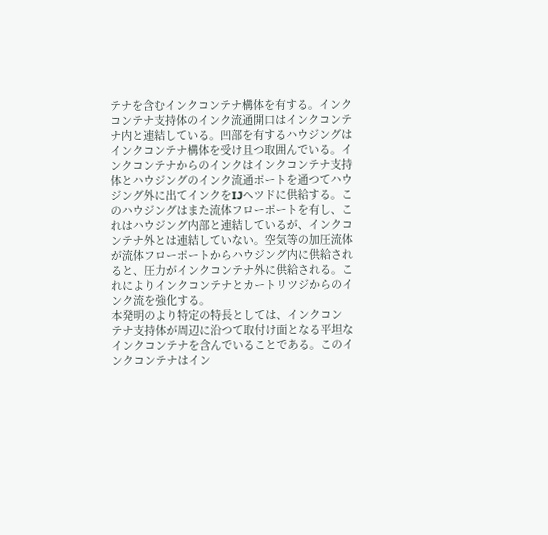テナを含むインクコンテナ構体を有する。インク
コンテナ支持体のインク流通開口はインクコンテ
ナ内と連結している。凹部を有するハウジングは
インクコンテナ構体を受け且つ取囲んでいる。イ
ンクコンテナからのインクはインクコンテナ支持
体とハウジングのインク流通ポートを通つてハウ
ジング外に出てインクをIJヘツドに供給する。こ
のハウジングはまた流体フローポートを有し、こ
れはハウジング内部と連結しているが、インクコ
ンテナ外とは連結していない。空気等の加圧流体
が流体フローポートからハウジング内に供給され
ると、圧力がインクコンテナ外に供給される。こ
れによりインクコンテナとカートリツジからのイ
ンク流を強化する。
本発明のより特定の特長としては、インクコン
テナ支持体が周辺に沿つて取付け面となる平坦な
インクコンテナを含んでいることである。このイ
ンクコンテナはイン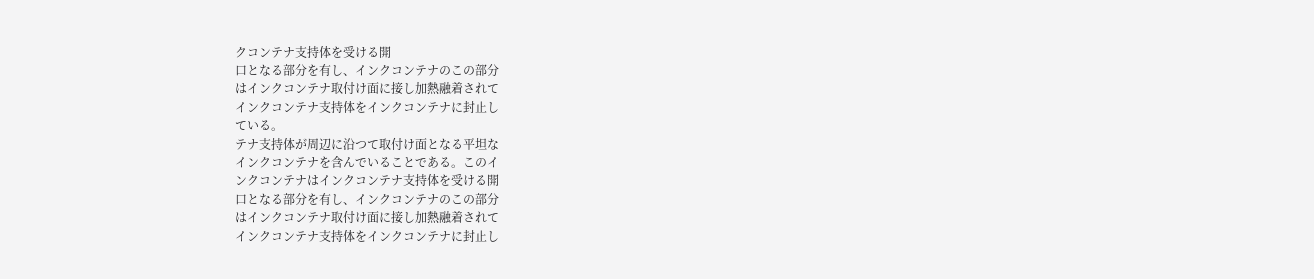クコンテナ支持体を受ける開
口となる部分を有し、インクコンテナのこの部分
はインクコンテナ取付け面に接し加熱融着されて
インクコンテナ支持体をインクコンテナに封止し
ている。
テナ支持体が周辺に沿つて取付け面となる平坦な
インクコンテナを含んでいることである。このイ
ンクコンテナはインクコンテナ支持体を受ける開
口となる部分を有し、インクコンテナのこの部分
はインクコンテナ取付け面に接し加熱融着されて
インクコンテナ支持体をインクコンテナに封止し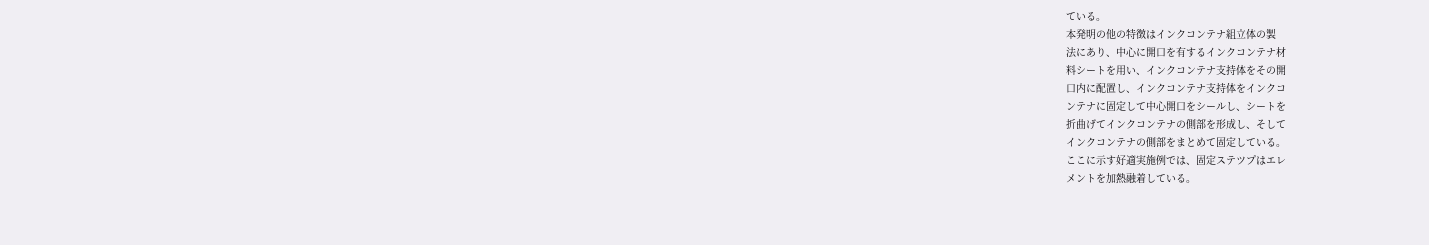ている。
本発明の他の特徴はインクコンテナ組立体の製
法にあり、中心に開口を有するインクコンテナ材
料シートを用い、インクコンテナ支持体をその開
口内に配置し、インクコンテナ支持体をインクコ
ンテナに固定して中心開口をシールし、シートを
折曲げてインクコンテナの側部を形成し、そして
インクコンテナの側部をまとめて固定している。
ここに示す好適実施例では、固定ステツプはエレ
メントを加熱融着している。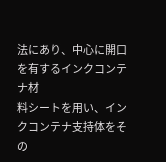法にあり、中心に開口を有するインクコンテナ材
料シートを用い、インクコンテナ支持体をその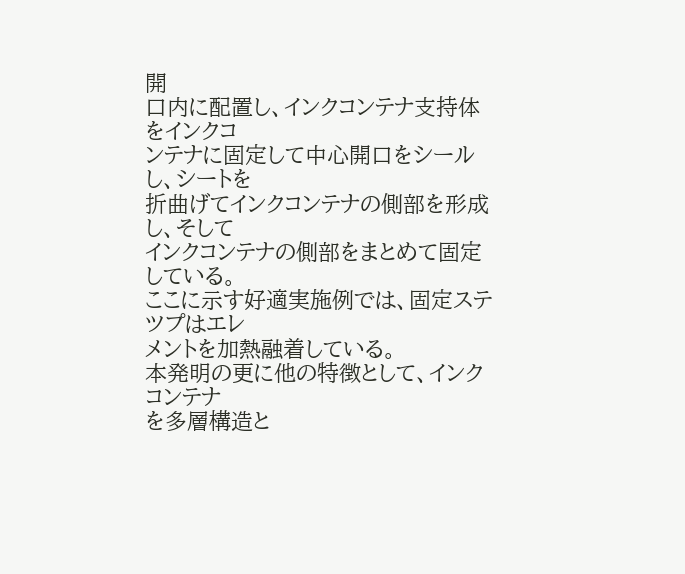開
口内に配置し、インクコンテナ支持体をインクコ
ンテナに固定して中心開口をシールし、シートを
折曲げてインクコンテナの側部を形成し、そして
インクコンテナの側部をまとめて固定している。
ここに示す好適実施例では、固定ステツプはエレ
メントを加熱融着している。
本発明の更に他の特徴として、インクコンテナ
を多層構造と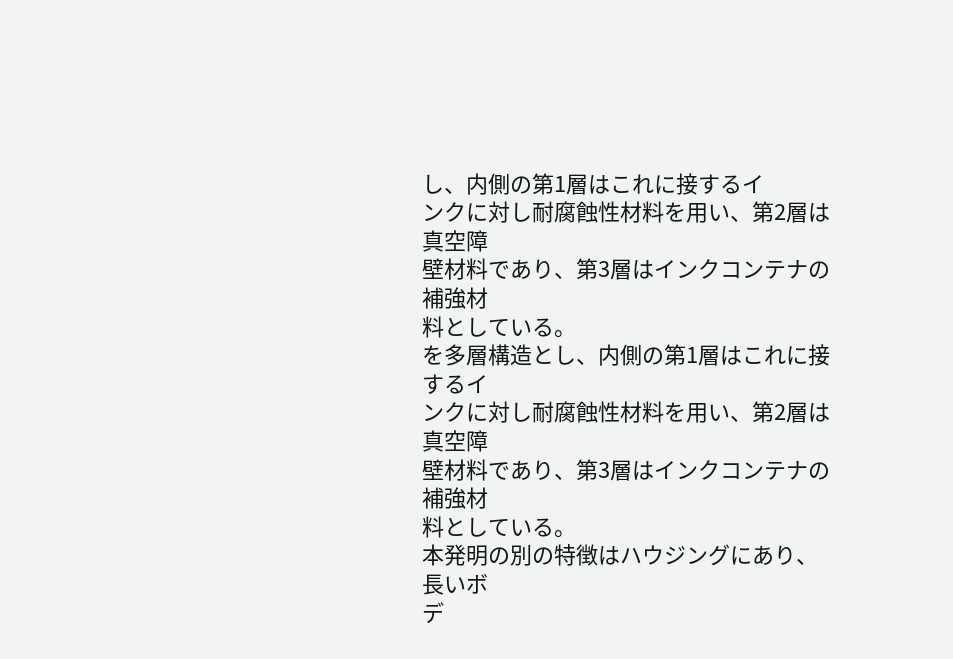し、内側の第1層はこれに接するイ
ンクに対し耐腐蝕性材料を用い、第2層は真空障
壁材料であり、第3層はインクコンテナの補強材
料としている。
を多層構造とし、内側の第1層はこれに接するイ
ンクに対し耐腐蝕性材料を用い、第2層は真空障
壁材料であり、第3層はインクコンテナの補強材
料としている。
本発明の別の特徴はハウジングにあり、長いボ
デ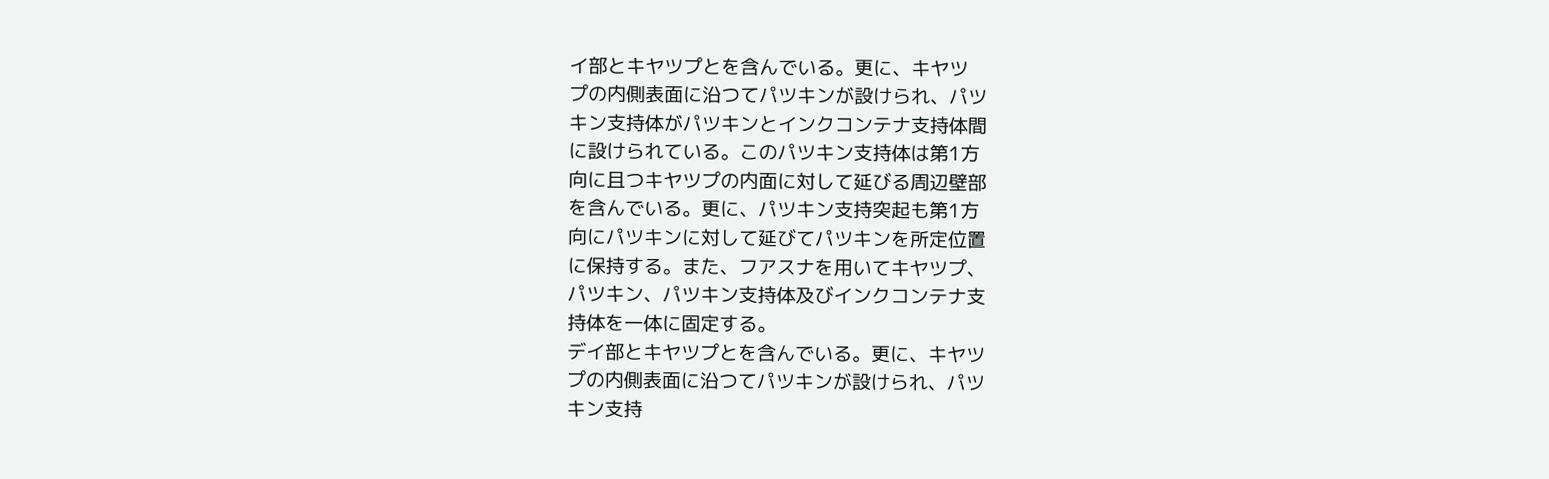イ部とキヤツプとを含んでいる。更に、キヤツ
プの内側表面に沿つてパツキンが設けられ、パツ
キン支持体がパツキンとインクコンテナ支持体間
に設けられている。このパツキン支持体は第1方
向に且つキヤツプの内面に対して延びる周辺壁部
を含んでいる。更に、パツキン支持突起も第1方
向にパツキンに対して延びてパツキンを所定位置
に保持する。また、フアスナを用いてキヤツプ、
パツキン、パツキン支持体及びインクコンテナ支
持体を一体に固定する。
デイ部とキヤツプとを含んでいる。更に、キヤツ
プの内側表面に沿つてパツキンが設けられ、パツ
キン支持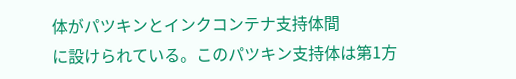体がパツキンとインクコンテナ支持体間
に設けられている。このパツキン支持体は第1方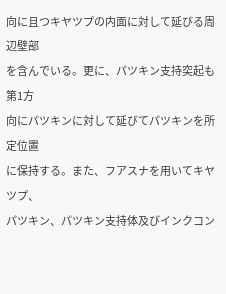向に且つキヤツプの内面に対して延びる周辺壁部
を含んでいる。更に、パツキン支持突起も第1方
向にパツキンに対して延びてパツキンを所定位置
に保持する。また、フアスナを用いてキヤツプ、
パツキン、パツキン支持体及びインクコン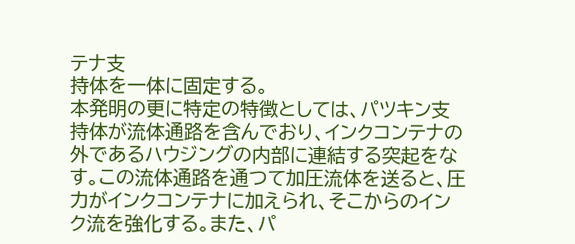テナ支
持体を一体に固定する。
本発明の更に特定の特徴としては、パツキン支
持体が流体通路を含んでおり、インクコンテナの
外であるハウジングの内部に連結する突起をな
す。この流体通路を通つて加圧流体を送ると、圧
力がインクコンテナに加えられ、そこからのイン
ク流を強化する。また、パ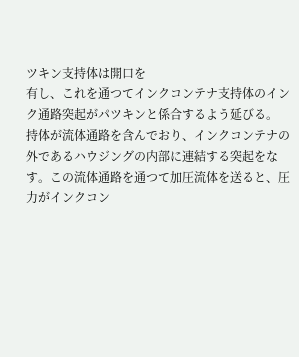ツキン支持体は開口を
有し、これを通つてインクコンテナ支持体のイン
ク通路突起がパツキンと係合するよう延びる。
持体が流体通路を含んでおり、インクコンテナの
外であるハウジングの内部に連結する突起をな
す。この流体通路を通つて加圧流体を送ると、圧
力がインクコン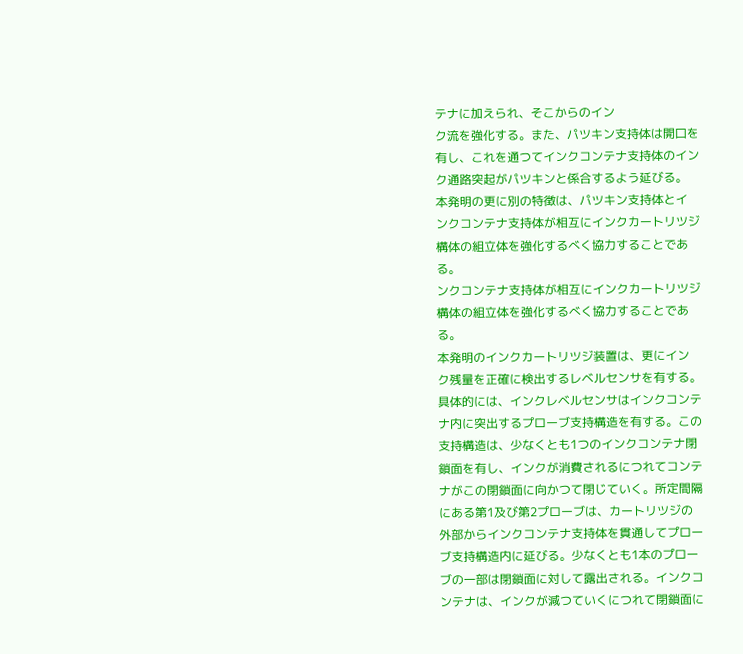テナに加えられ、そこからのイン
ク流を強化する。また、パツキン支持体は開口を
有し、これを通つてインクコンテナ支持体のイン
ク通路突起がパツキンと係合するよう延びる。
本発明の更に別の特徴は、パツキン支持体とイ
ンクコンテナ支持体が相互にインクカートリツジ
構体の組立体を強化するべく協力することであ
る。
ンクコンテナ支持体が相互にインクカートリツジ
構体の組立体を強化するべく協力することであ
る。
本発明のインクカートリツジ装置は、更にイン
ク残量を正確に検出するレベルセンサを有する。
具体的には、インクレベルセンサはインクコンテ
ナ内に突出するプローブ支持構造を有する。この
支持構造は、少なくとも1つのインクコンテナ閉
鎖面を有し、インクが消費されるにつれてコンテ
ナがこの閉鎖面に向かつて閉じていく。所定間隔
にある第1及び第2プローブは、カートリツジの
外部からインクコンテナ支持体を貫通してプロー
ブ支持構造内に延びる。少なくとも1本のプロー
ブの一部は閉鎖面に対して露出される。インクコ
ンテナは、インクが減つていくにつれて閉鎖面に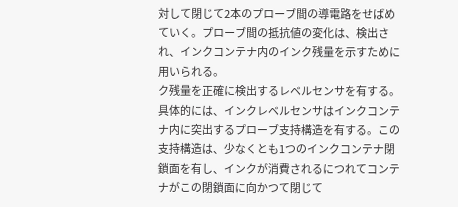対して閉じて2本のプローブ間の導電路をせばめ
ていく。プローブ間の抵抗値の変化は、検出さ
れ、インクコンテナ内のインク残量を示すために
用いられる。
ク残量を正確に検出するレベルセンサを有する。
具体的には、インクレベルセンサはインクコンテ
ナ内に突出するプローブ支持構造を有する。この
支持構造は、少なくとも1つのインクコンテナ閉
鎖面を有し、インクが消費されるにつれてコンテ
ナがこの閉鎖面に向かつて閉じて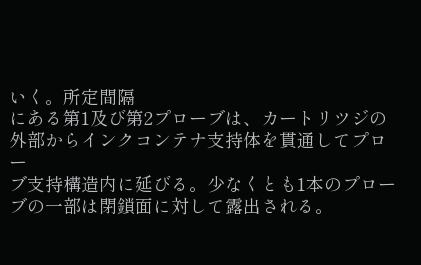いく。所定間隔
にある第1及び第2プローブは、カートリツジの
外部からインクコンテナ支持体を貫通してプロー
ブ支持構造内に延びる。少なくとも1本のプロー
ブの一部は閉鎖面に対して露出される。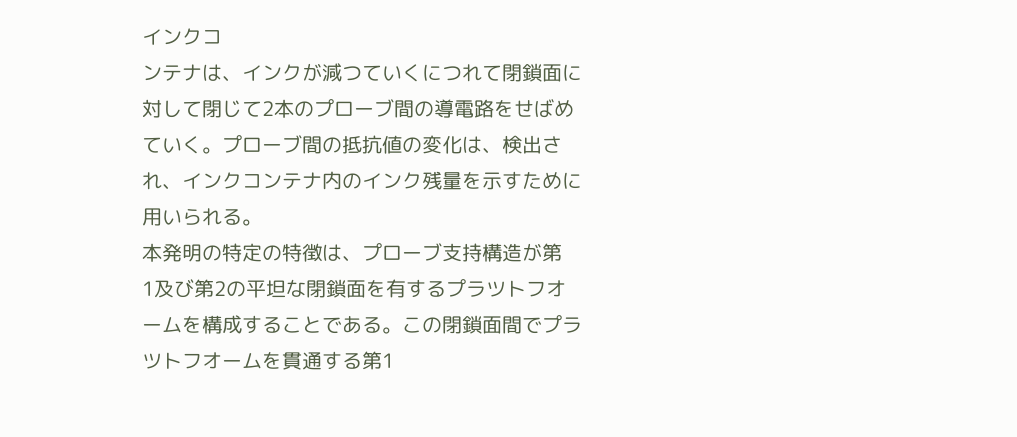インクコ
ンテナは、インクが減つていくにつれて閉鎖面に
対して閉じて2本のプローブ間の導電路をせばめ
ていく。プローブ間の抵抗値の変化は、検出さ
れ、インクコンテナ内のインク残量を示すために
用いられる。
本発明の特定の特徴は、プローブ支持構造が第
1及び第2の平坦な閉鎖面を有するプラツトフオ
ームを構成することである。この閉鎖面間でプラ
ツトフオームを貫通する第1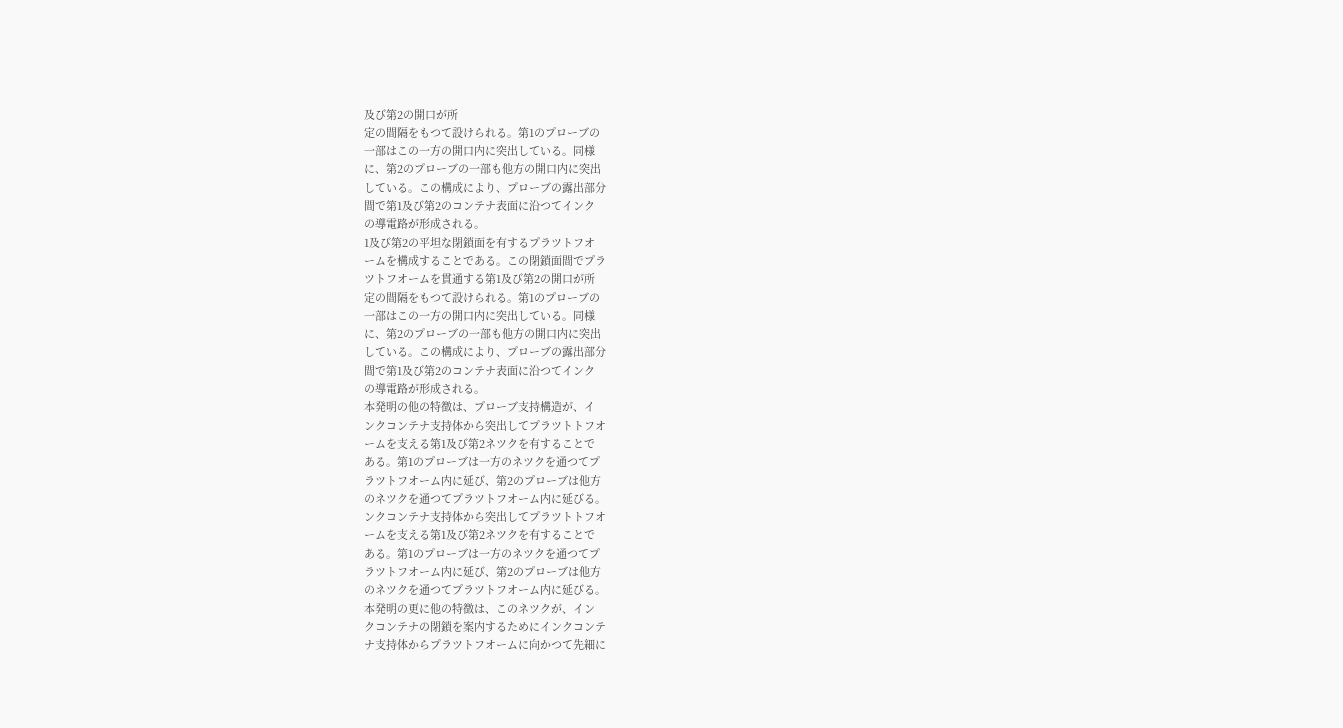及び第2の開口が所
定の間隔をもつて設けられる。第1のプローブの
一部はこの一方の開口内に突出している。同様
に、第2のプローブの一部も他方の開口内に突出
している。この構成により、プローブの露出部分
間で第1及び第2のコンテナ表面に沿つてインク
の導電路が形成される。
1及び第2の平坦な閉鎖面を有するプラツトフオ
ームを構成することである。この閉鎖面間でプラ
ツトフオームを貫通する第1及び第2の開口が所
定の間隔をもつて設けられる。第1のプローブの
一部はこの一方の開口内に突出している。同様
に、第2のプローブの一部も他方の開口内に突出
している。この構成により、プローブの露出部分
間で第1及び第2のコンテナ表面に沿つてインク
の導電路が形成される。
本発明の他の特徴は、プローブ支持構造が、イ
ンクコンテナ支持体から突出してプラツトトフオ
ームを支える第1及び第2ネツクを有することで
ある。第1のプローブは一方のネツクを通つてプ
ラツトフオーム内に延び、第2のプローブは他方
のネツクを通つてプラツトフオーム内に延びる。
ンクコンテナ支持体から突出してプラツトトフオ
ームを支える第1及び第2ネツクを有することで
ある。第1のプローブは一方のネツクを通つてプ
ラツトフオーム内に延び、第2のプローブは他方
のネツクを通つてプラツトフオーム内に延びる。
本発明の更に他の特徴は、このネツクが、イン
クコンテナの閉鎖を案内するためにインクコンテ
ナ支持体からプラツトフオームに向かつて先細に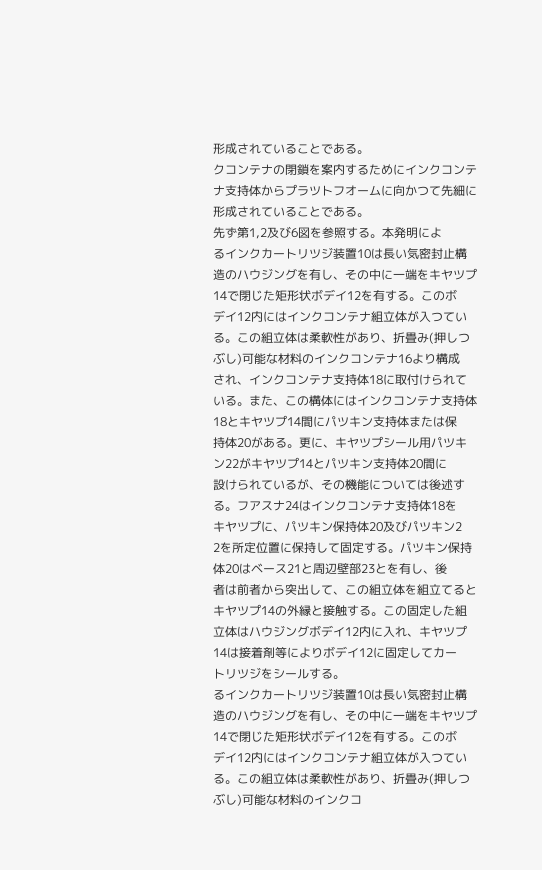形成されていることである。
クコンテナの閉鎖を案内するためにインクコンテ
ナ支持体からプラツトフオームに向かつて先細に
形成されていることである。
先ず第1,2及び6図を参照する。本発明によ
るインクカートリツジ装置10は長い気密封止構
造のハウジングを有し、その中に一端をキヤツプ
14で閉じた矩形状ボデイ12を有する。このボ
デイ12内にはインクコンテナ組立体が入つてい
る。この組立体は柔軟性があり、折畳み(押しつ
ぶし)可能な材料のインクコンテナ16より構成
され、インクコンテナ支持体18に取付けられて
いる。また、この構体にはインクコンテナ支持体
18とキヤツプ14間にパツキン支持体または保
持体20がある。更に、キヤツプシール用パツキ
ン22がキヤツプ14とパツキン支持体20間に
設けられているが、その機能については後述す
る。フアスナ24はインクコンテナ支持体18を
キヤツプに、パツキン保持体20及びパツキン2
2を所定位置に保持して固定する。パツキン保持
体20はベース21と周辺壁部23とを有し、後
者は前者から突出して、この組立体を組立てると
キヤツプ14の外縁と接触する。この固定した組
立体はハウジングボデイ12内に入れ、キヤツプ
14は接着剤等によりボデイ12に固定してカー
トリツジをシールする。
るインクカートリツジ装置10は長い気密封止構
造のハウジングを有し、その中に一端をキヤツプ
14で閉じた矩形状ボデイ12を有する。このボ
デイ12内にはインクコンテナ組立体が入つてい
る。この組立体は柔軟性があり、折畳み(押しつ
ぶし)可能な材料のインクコ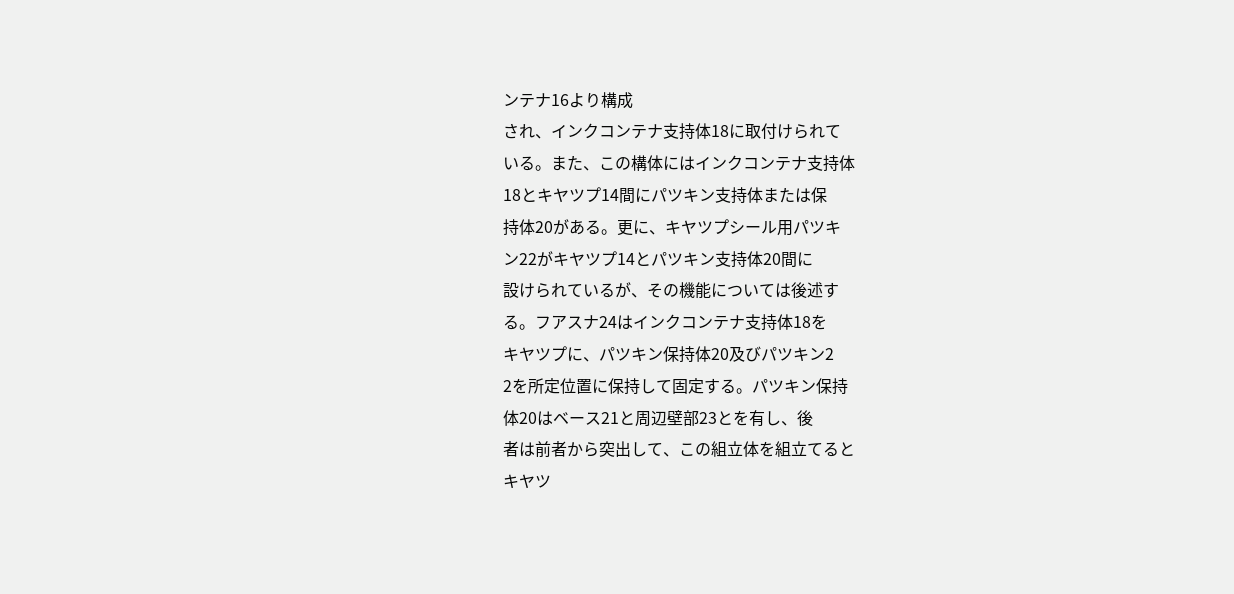ンテナ16より構成
され、インクコンテナ支持体18に取付けられて
いる。また、この構体にはインクコンテナ支持体
18とキヤツプ14間にパツキン支持体または保
持体20がある。更に、キヤツプシール用パツキ
ン22がキヤツプ14とパツキン支持体20間に
設けられているが、その機能については後述す
る。フアスナ24はインクコンテナ支持体18を
キヤツプに、パツキン保持体20及びパツキン2
2を所定位置に保持して固定する。パツキン保持
体20はベース21と周辺壁部23とを有し、後
者は前者から突出して、この組立体を組立てると
キヤツ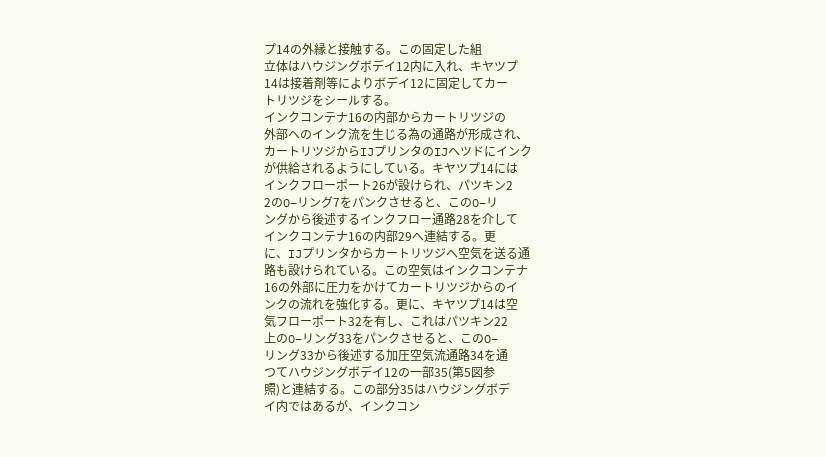プ14の外縁と接触する。この固定した組
立体はハウジングボデイ12内に入れ、キヤツプ
14は接着剤等によりボデイ12に固定してカー
トリツジをシールする。
インクコンテナ16の内部からカートリツジの
外部へのインク流を生じる為の通路が形成され、
カートリツジからIJプリンタのIJヘツドにインク
が供給されるようにしている。キヤツプ14には
インクフローポート26が設けられ、パツキン2
2のO−リング7をパンクさせると、このO−リ
ングから後述するインクフロー通路28を介して
インクコンテナ16の内部29へ連結する。更
に、IJプリンタからカートリツジへ空気を送る通
路も設けられている。この空気はインクコンテナ
16の外部に圧力をかけてカートリツジからのイ
ンクの流れを強化する。更に、キヤツプ14は空
気フローポート32を有し、これはパツキン22
上のO−リング33をパンクさせると、このO−
リング33から後述する加圧空気流通路34を通
つてハウジングボデイ12の一部35(第5図参
照)と連結する。この部分35はハウジングボデ
イ内ではあるが、インクコン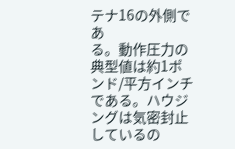テナ16の外側であ
る。動作圧力の典型値は約1ポンド/平方インチ
である。ハウジングは気密封止しているの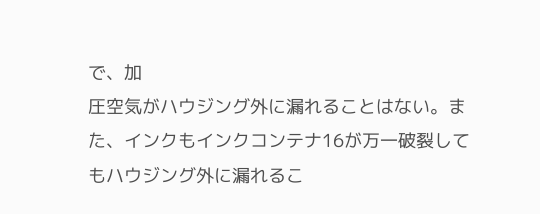で、加
圧空気がハウジング外に漏れることはない。ま
た、インクもインクコンテナ16が万一破裂して
もハウジング外に漏れるこ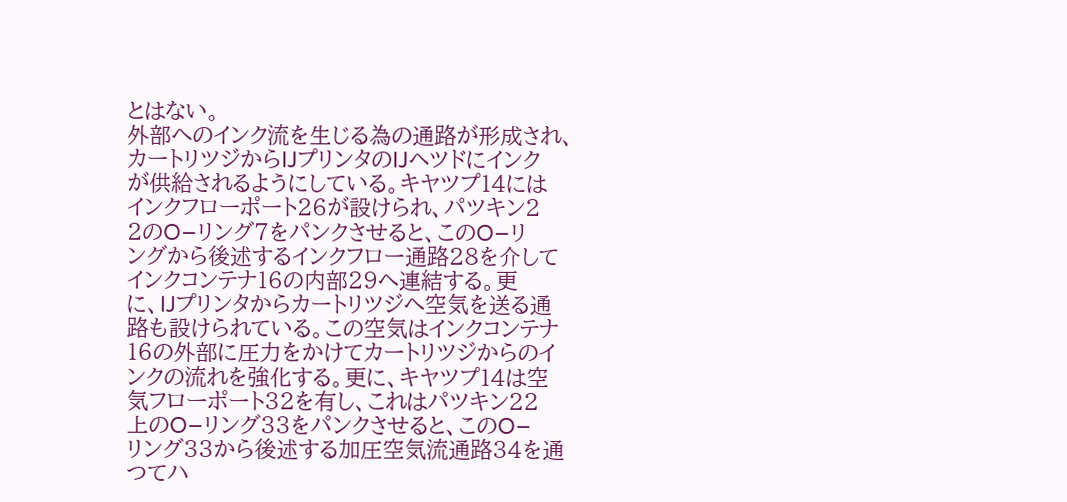とはない。
外部へのインク流を生じる為の通路が形成され、
カートリツジからIJプリンタのIJヘツドにインク
が供給されるようにしている。キヤツプ14には
インクフローポート26が設けられ、パツキン2
2のO−リング7をパンクさせると、このO−リ
ングから後述するインクフロー通路28を介して
インクコンテナ16の内部29へ連結する。更
に、IJプリンタからカートリツジへ空気を送る通
路も設けられている。この空気はインクコンテナ
16の外部に圧力をかけてカートリツジからのイ
ンクの流れを強化する。更に、キヤツプ14は空
気フローポート32を有し、これはパツキン22
上のO−リング33をパンクさせると、このO−
リング33から後述する加圧空気流通路34を通
つてハ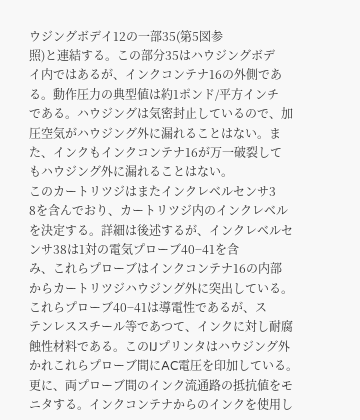ウジングボデイ12の一部35(第5図参
照)と連結する。この部分35はハウジングボデ
イ内ではあるが、インクコンテナ16の外側であ
る。動作圧力の典型値は約1ポンド/平方インチ
である。ハウジングは気密封止しているので、加
圧空気がハウジング外に漏れることはない。ま
た、インクもインクコンテナ16が万一破裂して
もハウジング外に漏れることはない。
このカートリツジはまたインクレベルセンサ3
8を含んでおり、カートリツジ内のインクレベル
を決定する。詳細は後述するが、インクレベルセ
ンサ38は1対の電気プローブ40−41を含
み、これらプローブはインクコンテナ16の内部
からカートリツジハウジング外に突出している。
これらプローブ40−41は導電性であるが、ス
テンレススチール等であつて、インクに対し耐腐
蝕性材料である。このIJプリンタはハウジング外
かれこれらプローブ間にAC電圧を印加している。
更に、両プローブ間のインク流通路の抵抗値をモ
ニタする。インクコンテナからのインクを使用し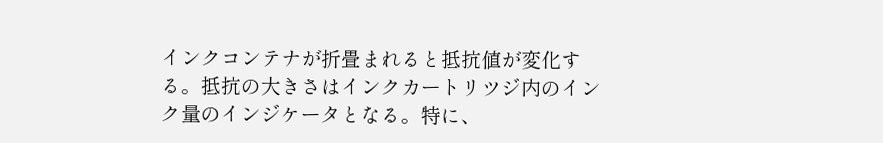インクコンテナが折畳まれると抵抗値が変化す
る。抵抗の大きさはインクカートリツジ内のイン
ク量のインジケータとなる。特に、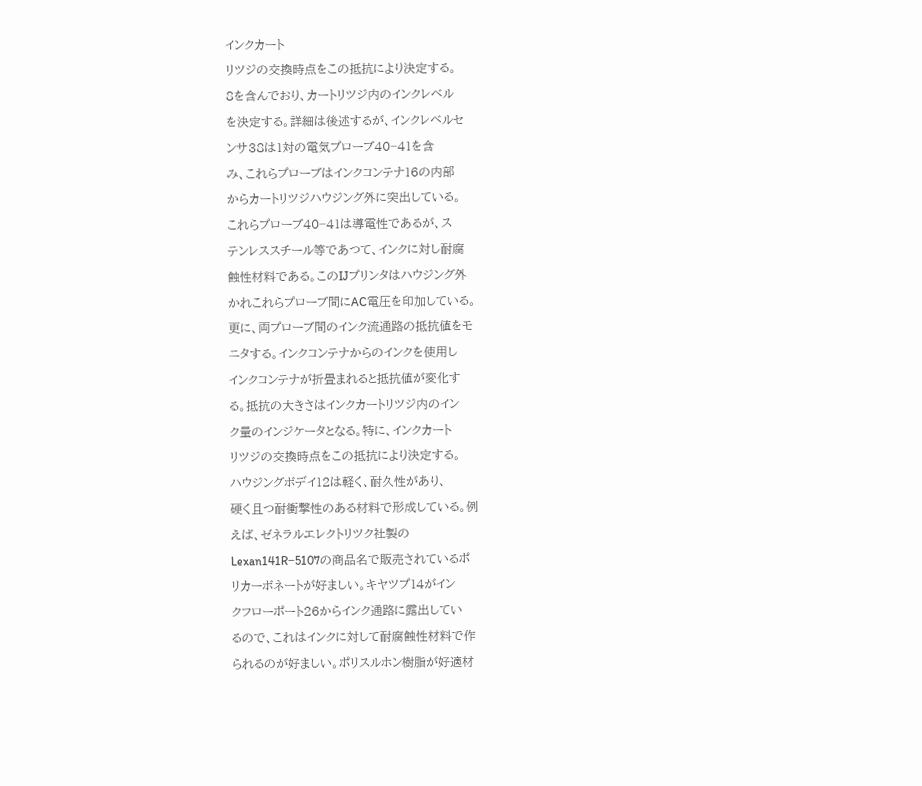インクカート
リツジの交換時点をこの抵抗により決定する。
8を含んでおり、カートリツジ内のインクレベル
を決定する。詳細は後述するが、インクレベルセ
ンサ38は1対の電気プローブ40−41を含
み、これらプローブはインクコンテナ16の内部
からカートリツジハウジング外に突出している。
これらプローブ40−41は導電性であるが、ス
テンレススチール等であつて、インクに対し耐腐
蝕性材料である。このIJプリンタはハウジング外
かれこれらプローブ間にAC電圧を印加している。
更に、両プローブ間のインク流通路の抵抗値をモ
ニタする。インクコンテナからのインクを使用し
インクコンテナが折畳まれると抵抗値が変化す
る。抵抗の大きさはインクカートリツジ内のイン
ク量のインジケータとなる。特に、インクカート
リツジの交換時点をこの抵抗により決定する。
ハウジングボデイ12は軽く、耐久性があり、
硬く且つ耐衝撃性のある材料で形成している。例
えば、ゼネラルエレクトリツク社製の
Lexan141R−5107の商品名で販売されているポ
リカーボネートが好ましい。キヤツプ14がイン
クフローポート26からインク通路に露出してい
るので、これはインクに対して耐腐蝕性材料で作
られるのが好ましい。ポリスルホン樹脂が好適材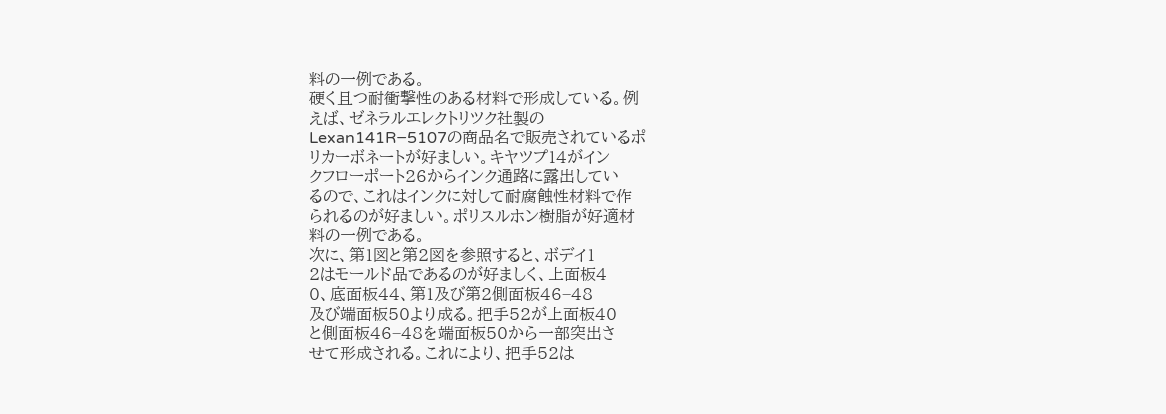料の一例である。
硬く且つ耐衝撃性のある材料で形成している。例
えば、ゼネラルエレクトリツク社製の
Lexan141R−5107の商品名で販売されているポ
リカーボネートが好ましい。キヤツプ14がイン
クフローポート26からインク通路に露出してい
るので、これはインクに対して耐腐蝕性材料で作
られるのが好ましい。ポリスルホン樹脂が好適材
料の一例である。
次に、第1図と第2図を参照すると、ボデイ1
2はモールド品であるのが好ましく、上面板4
0、底面板44、第1及び第2側面板46−48
及び端面板50より成る。把手52が上面板40
と側面板46−48を端面板50から一部突出さ
せて形成される。これにより、把手52は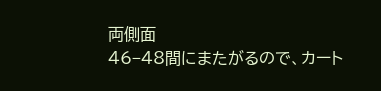両側面
46−48間にまたがるので、カート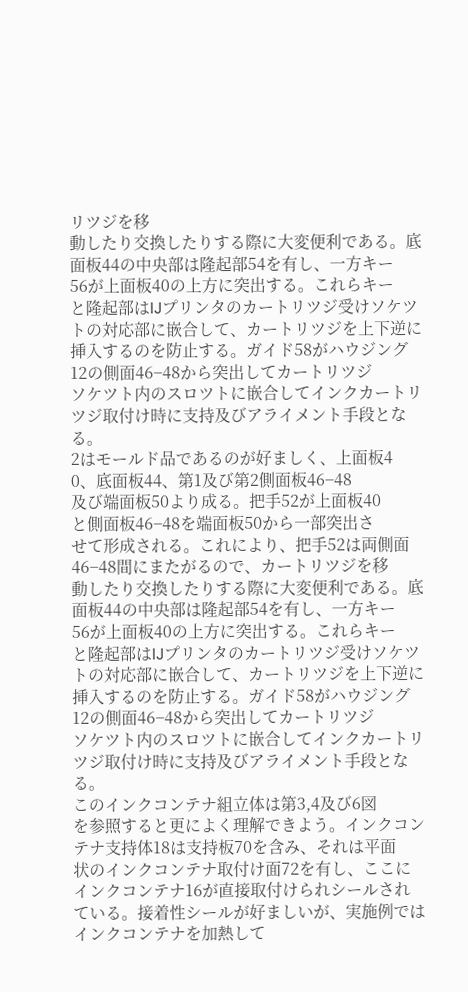リツジを移
動したり交換したりする際に大変便利である。底
面板44の中央部は隆起部54を有し、一方キー
56が上面板40の上方に突出する。これらキー
と隆起部はIJプリンタのカートリツジ受けソケツ
トの対応部に嵌合して、カートリツジを上下逆に
挿入するのを防止する。ガイド58がハウジング
12の側面46−48から突出してカートリツジ
ソケツト内のスロツトに嵌合してインクカートリ
ツジ取付け時に支持及びアライメント手段とな
る。
2はモールド品であるのが好ましく、上面板4
0、底面板44、第1及び第2側面板46−48
及び端面板50より成る。把手52が上面板40
と側面板46−48を端面板50から一部突出さ
せて形成される。これにより、把手52は両側面
46−48間にまたがるので、カートリツジを移
動したり交換したりする際に大変便利である。底
面板44の中央部は隆起部54を有し、一方キー
56が上面板40の上方に突出する。これらキー
と隆起部はIJプリンタのカートリツジ受けソケツ
トの対応部に嵌合して、カートリツジを上下逆に
挿入するのを防止する。ガイド58がハウジング
12の側面46−48から突出してカートリツジ
ソケツト内のスロツトに嵌合してインクカートリ
ツジ取付け時に支持及びアライメント手段とな
る。
このインクコンテナ組立体は第3,4及び6図
を参照すると更によく理解できよう。インクコン
テナ支持体18は支持板70を含み、それは平面
状のインクコンテナ取付け面72を有し、ここに
インクコンテナ16が直接取付けられシールされ
ている。接着性シールが好ましいが、実施例では
インクコンテナを加熱して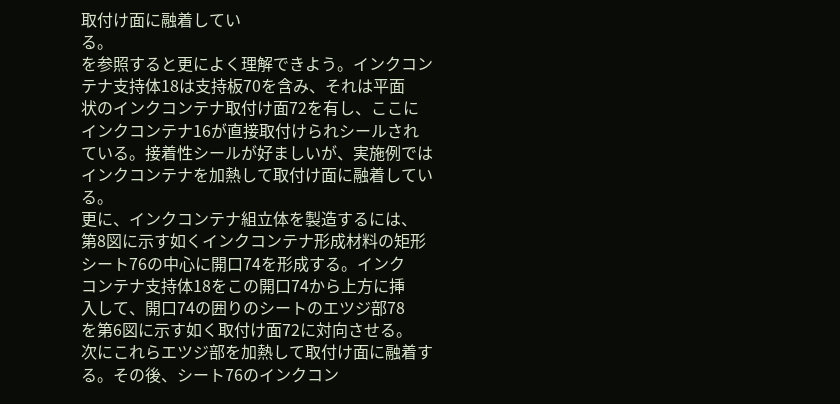取付け面に融着してい
る。
を参照すると更によく理解できよう。インクコン
テナ支持体18は支持板70を含み、それは平面
状のインクコンテナ取付け面72を有し、ここに
インクコンテナ16が直接取付けられシールされ
ている。接着性シールが好ましいが、実施例では
インクコンテナを加熱して取付け面に融着してい
る。
更に、インクコンテナ組立体を製造するには、
第8図に示す如くインクコンテナ形成材料の矩形
シート76の中心に開口74を形成する。インク
コンテナ支持体18をこの開口74から上方に挿
入して、開口74の囲りのシートのエツジ部78
を第6図に示す如く取付け面72に対向させる。
次にこれらエツジ部を加熱して取付け面に融着す
る。その後、シート76のインクコン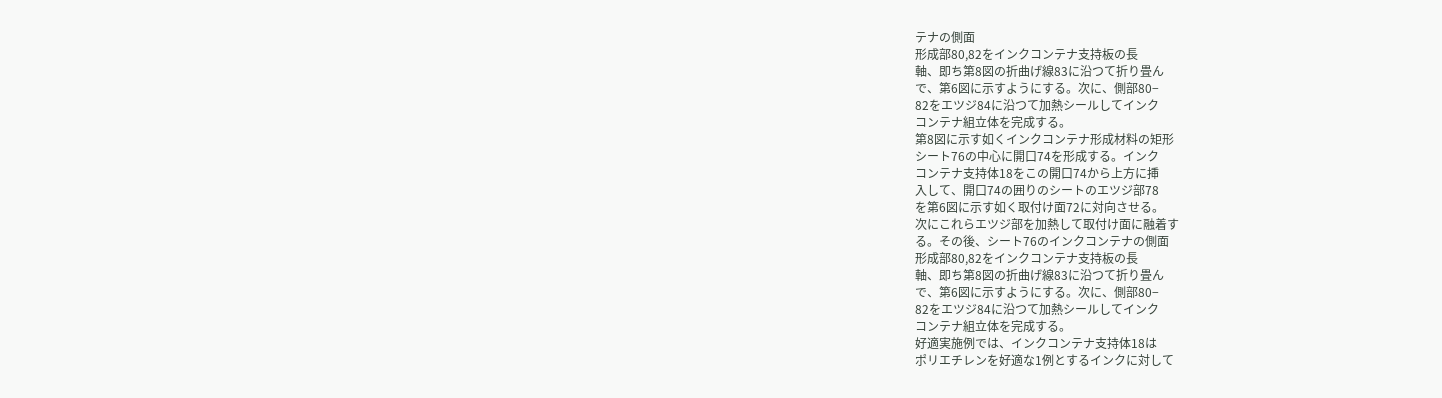テナの側面
形成部80,82をインクコンテナ支持板の長
軸、即ち第8図の折曲げ線83に沿つて折り畳ん
で、第6図に示すようにする。次に、側部80−
82をエツジ84に沿つて加熱シールしてインク
コンテナ組立体を完成する。
第8図に示す如くインクコンテナ形成材料の矩形
シート76の中心に開口74を形成する。インク
コンテナ支持体18をこの開口74から上方に挿
入して、開口74の囲りのシートのエツジ部78
を第6図に示す如く取付け面72に対向させる。
次にこれらエツジ部を加熱して取付け面に融着す
る。その後、シート76のインクコンテナの側面
形成部80,82をインクコンテナ支持板の長
軸、即ち第8図の折曲げ線83に沿つて折り畳ん
で、第6図に示すようにする。次に、側部80−
82をエツジ84に沿つて加熱シールしてインク
コンテナ組立体を完成する。
好適実施例では、インクコンテナ支持体18は
ポリエチレンを好適な1例とするインクに対して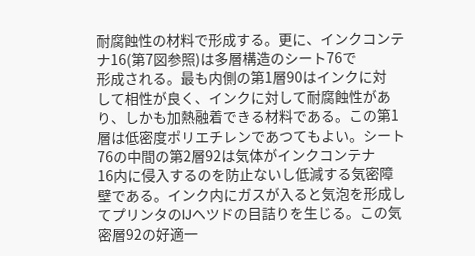耐腐蝕性の材料で形成する。更に、インクコンテ
ナ16(第7図参照)は多層構造のシート76で
形成される。最も内側の第1層90はインクに対
して相性が良く、インクに対して耐腐蝕性があ
り、しかも加熱融着できる材料である。この第1
層は低密度ポリエチレンであつてもよい。シート
76の中間の第2層92は気体がインクコンテナ
16内に侵入するのを防止ないし低減する気密障
壁である。インク内にガスが入ると気泡を形成し
てプリンタのIJヘツドの目詰りを生じる。この気
密層92の好適一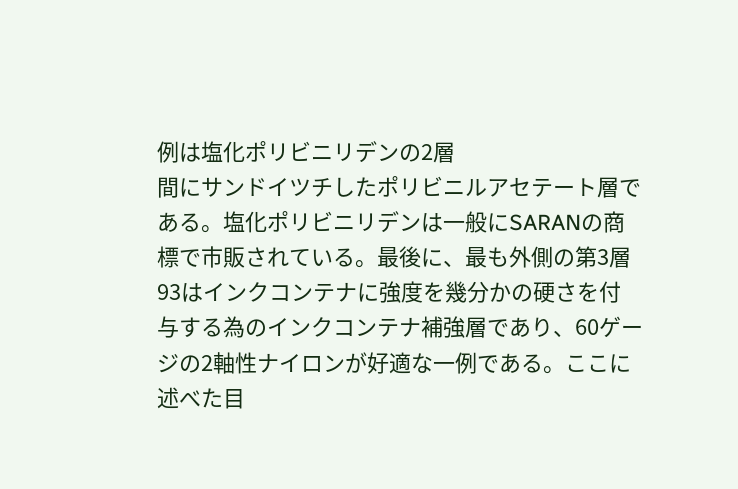例は塩化ポリビニリデンの2層
間にサンドイツチしたポリビニルアセテート層で
ある。塩化ポリビニリデンは一般にSARANの商
標で市販されている。最後に、最も外側の第3層
93はインクコンテナに強度を幾分かの硬さを付
与する為のインクコンテナ補強層であり、60ゲー
ジの2軸性ナイロンが好適な一例である。ここに
述べた目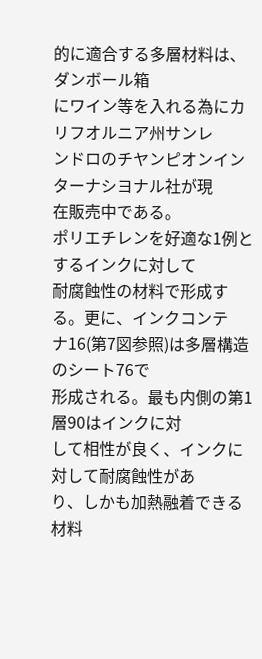的に適合する多層材料は、ダンボール箱
にワイン等を入れる為にカリフオルニア州サンレ
ンドロのチヤンピオンインターナシヨナル社が現
在販売中である。
ポリエチレンを好適な1例とするインクに対して
耐腐蝕性の材料で形成する。更に、インクコンテ
ナ16(第7図参照)は多層構造のシート76で
形成される。最も内側の第1層90はインクに対
して相性が良く、インクに対して耐腐蝕性があ
り、しかも加熱融着できる材料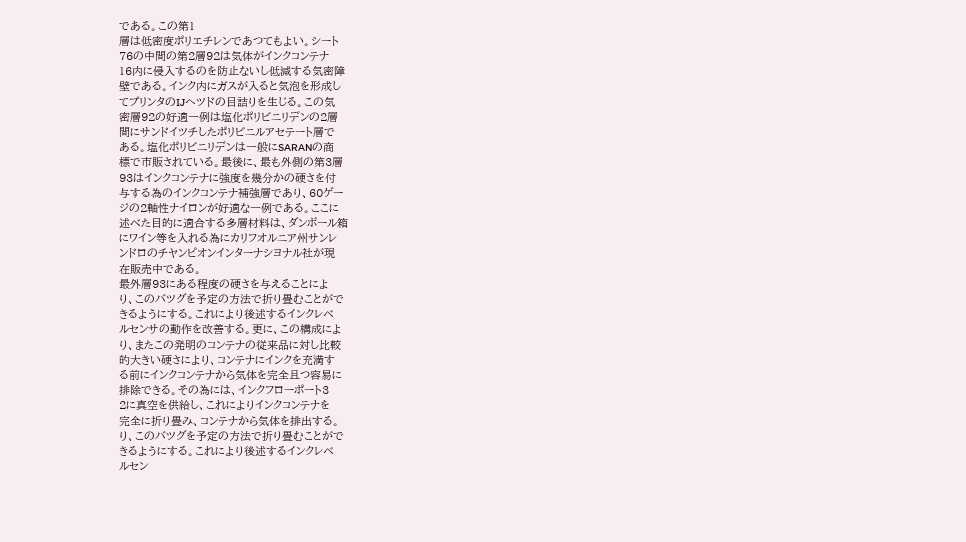である。この第1
層は低密度ポリエチレンであつてもよい。シート
76の中間の第2層92は気体がインクコンテナ
16内に侵入するのを防止ないし低減する気密障
壁である。インク内にガスが入ると気泡を形成し
てプリンタのIJヘツドの目詰りを生じる。この気
密層92の好適一例は塩化ポリビニリデンの2層
間にサンドイツチしたポリビニルアセテート層で
ある。塩化ポリビニリデンは一般にSARANの商
標で市販されている。最後に、最も外側の第3層
93はインクコンテナに強度を幾分かの硬さを付
与する為のインクコンテナ補強層であり、60ゲー
ジの2軸性ナイロンが好適な一例である。ここに
述べた目的に適合する多層材料は、ダンボール箱
にワイン等を入れる為にカリフオルニア州サンレ
ンドロのチヤンピオンインターナシヨナル社が現
在販売中である。
最外層93にある程度の硬さを与えることによ
り、このバツグを予定の方法で折り畳むことがで
きるようにする。これにより後述するインクレベ
ルセンサの動作を改善する。更に、この構成によ
り、またこの発明のコンテナの従来品に対し比較
的大きい硬さにより、コンテナにインクを充満す
る前にインクコンテナから気体を完全且つ容易に
排除できる。その為には、インクフローポート3
2に真空を供給し、これによりインクコンテナを
完全に折り畳み、コンテナから気体を排出する。
り、このバツグを予定の方法で折り畳むことがで
きるようにする。これにより後述するインクレベ
ルセン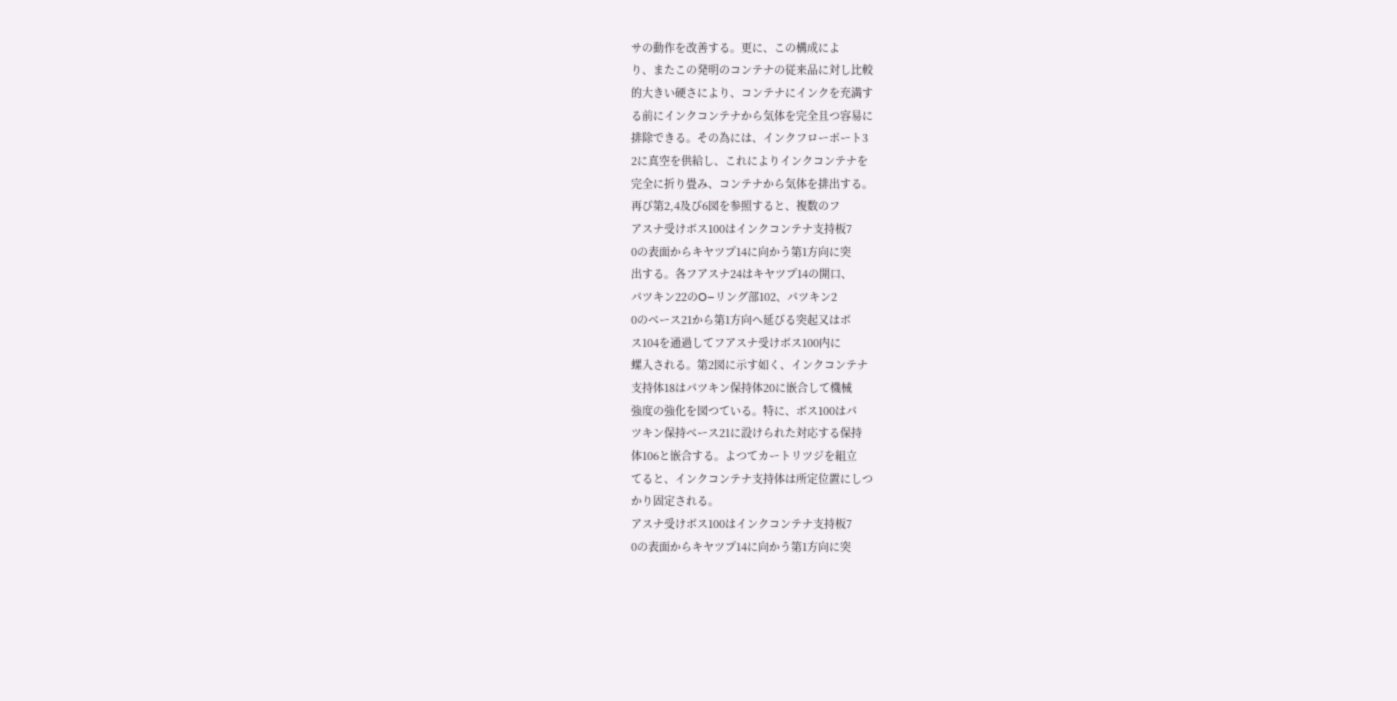サの動作を改善する。更に、この構成によ
り、またこの発明のコンテナの従来品に対し比較
的大きい硬さにより、コンテナにインクを充満す
る前にインクコンテナから気体を完全且つ容易に
排除できる。その為には、インクフローポート3
2に真空を供給し、これによりインクコンテナを
完全に折り畳み、コンテナから気体を排出する。
再び第2,4及び6図を参照すると、複数のフ
アスナ受けボス100はインクコンテナ支持板7
0の表面からキヤツプ14に向かう第1方向に突
出する。各フアスナ24はキヤツプ14の開口、
パツキン22のO−リング部102、パツキン2
0のベース21から第1方向へ延びる突起又はボ
ス104を通過してフアスナ受けボス100内に
螺入される。第2図に示す如く、インクコンテナ
支持体18はパツキン保持体20に嵌合して機械
強度の強化を図つている。特に、ボス100はパ
ツキン保持ベース21に設けられた対応する保持
体106と嵌合する。よつてカートリツジを組立
てると、インクコンテナ支持体は所定位置にしつ
かり固定される。
アスナ受けボス100はインクコンテナ支持板7
0の表面からキヤツプ14に向かう第1方向に突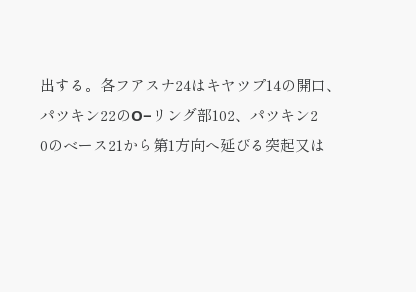出する。各フアスナ24はキヤツプ14の開口、
パツキン22のO−リング部102、パツキン2
0のベース21から第1方向へ延びる突起又は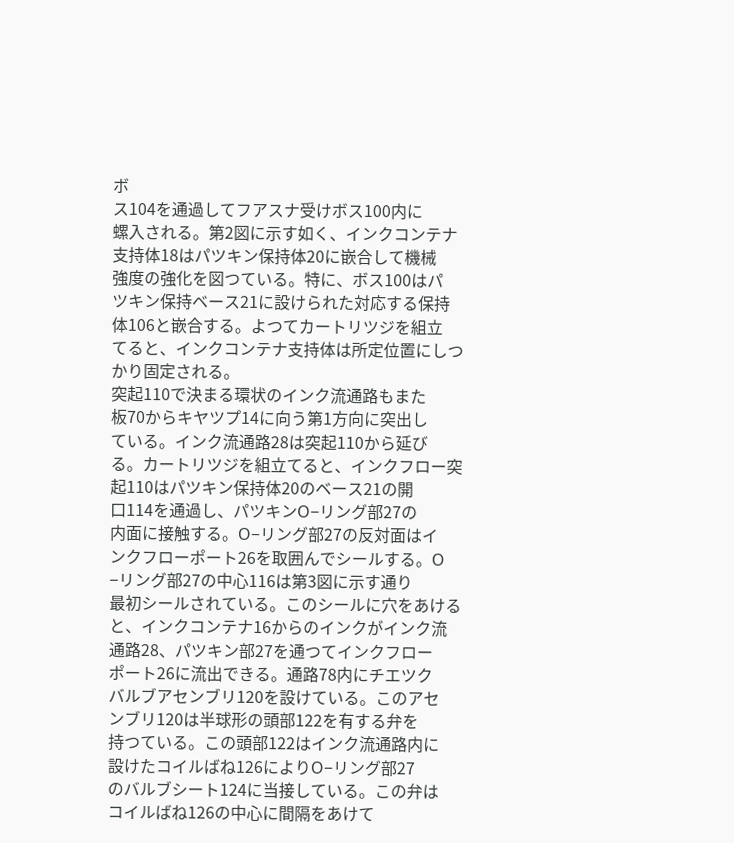ボ
ス104を通過してフアスナ受けボス100内に
螺入される。第2図に示す如く、インクコンテナ
支持体18はパツキン保持体20に嵌合して機械
強度の強化を図つている。特に、ボス100はパ
ツキン保持ベース21に設けられた対応する保持
体106と嵌合する。よつてカートリツジを組立
てると、インクコンテナ支持体は所定位置にしつ
かり固定される。
突起110で決まる環状のインク流通路もまた
板70からキヤツプ14に向う第1方向に突出し
ている。インク流通路28は突起110から延び
る。カートリツジを組立てると、インクフロー突
起110はパツキン保持体20のベース21の開
口114を通過し、パツキンO−リング部27の
内面に接触する。O−リング部27の反対面はイ
ンクフローポート26を取囲んでシールする。O
−リング部27の中心116は第3図に示す通り
最初シールされている。このシールに穴をあける
と、インクコンテナ16からのインクがインク流
通路28、パツキン部27を通つてインクフロー
ポート26に流出できる。通路78内にチエツク
バルブアセンブリ120を設けている。このアセ
ンブリ120は半球形の頭部122を有する弁を
持つている。この頭部122はインク流通路内に
設けたコイルばね126によりO−リング部27
のバルブシート124に当接している。この弁は
コイルばね126の中心に間隔をあけて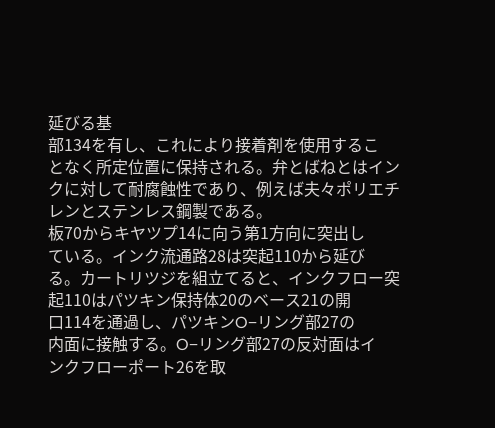延びる基
部134を有し、これにより接着剤を使用するこ
となく所定位置に保持される。弁とばねとはイン
クに対して耐腐蝕性であり、例えば夫々ポリエチ
レンとステンレス鋼製である。
板70からキヤツプ14に向う第1方向に突出し
ている。インク流通路28は突起110から延び
る。カートリツジを組立てると、インクフロー突
起110はパツキン保持体20のベース21の開
口114を通過し、パツキンO−リング部27の
内面に接触する。O−リング部27の反対面はイ
ンクフローポート26を取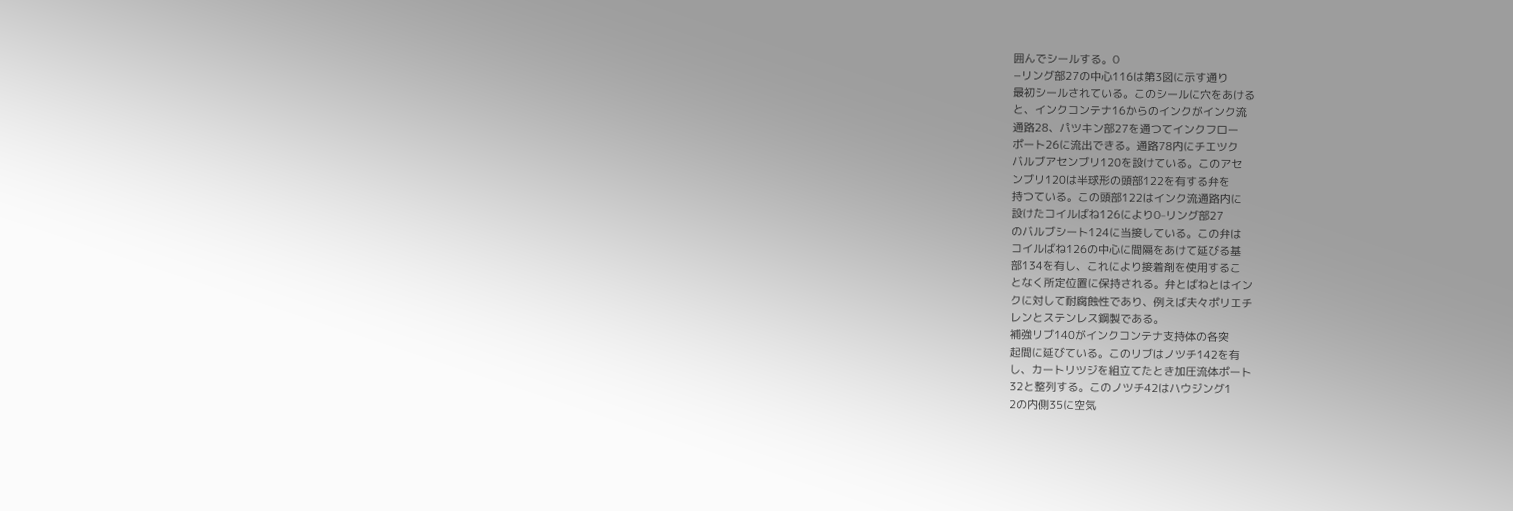囲んでシールする。O
−リング部27の中心116は第3図に示す通り
最初シールされている。このシールに穴をあける
と、インクコンテナ16からのインクがインク流
通路28、パツキン部27を通つてインクフロー
ポート26に流出できる。通路78内にチエツク
バルブアセンブリ120を設けている。このアセ
ンブリ120は半球形の頭部122を有する弁を
持つている。この頭部122はインク流通路内に
設けたコイルばね126によりO−リング部27
のバルブシート124に当接している。この弁は
コイルばね126の中心に間隔をあけて延びる基
部134を有し、これにより接着剤を使用するこ
となく所定位置に保持される。弁とばねとはイン
クに対して耐腐蝕性であり、例えば夫々ポリエチ
レンとステンレス鋼製である。
補強リブ140がインクコンテナ支持体の各突
起間に延びている。このリブはノツチ142を有
し、カートリツジを組立てたとき加圧流体ポート
32と整列する。このノツチ42はハウジング1
2の内側35に空気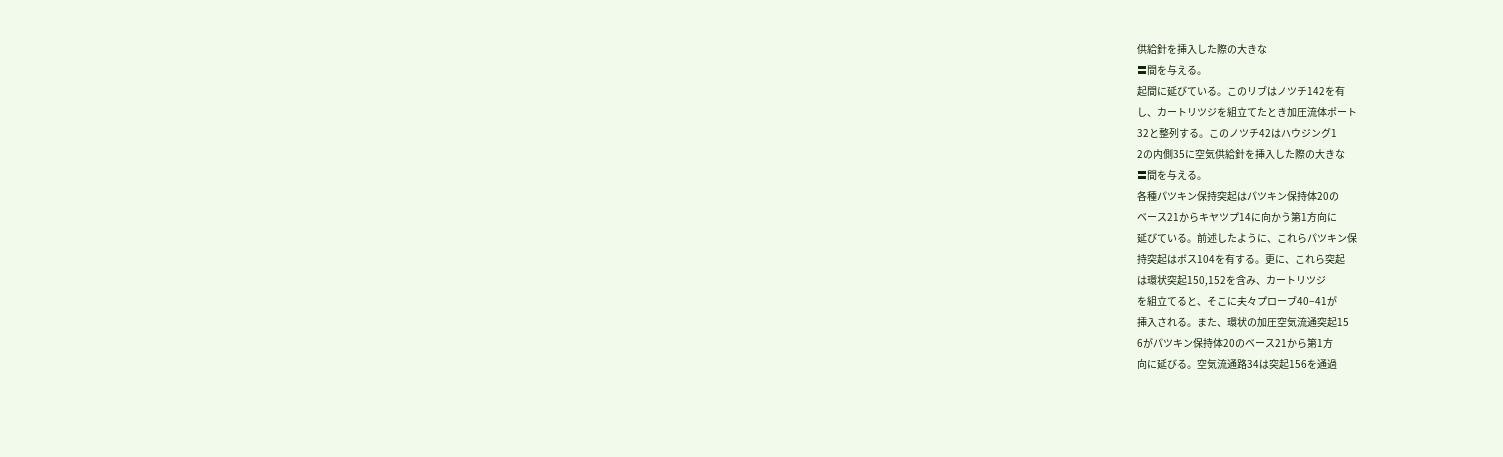供給針を挿入した際の大きな
〓間を与える。
起間に延びている。このリブはノツチ142を有
し、カートリツジを組立てたとき加圧流体ポート
32と整列する。このノツチ42はハウジング1
2の内側35に空気供給針を挿入した際の大きな
〓間を与える。
各種パツキン保持突起はパツキン保持体20の
ベース21からキヤツプ14に向かう第1方向に
延びている。前述したように、これらパツキン保
持突起はボス104を有する。更に、これら突起
は環状突起150,152を含み、カートリツジ
を組立てると、そこに夫々プローブ40−41が
挿入される。また、環状の加圧空気流通突起15
6がパツキン保持体20のベース21から第1方
向に延びる。空気流通路34は突起156を通過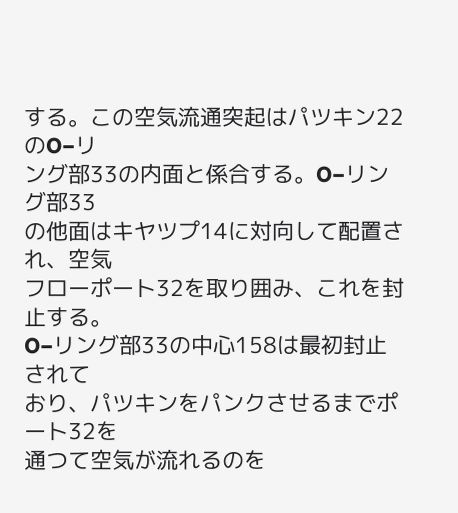する。この空気流通突起はパツキン22のO−リ
ング部33の内面と係合する。O−リング部33
の他面はキヤツプ14に対向して配置され、空気
フローポート32を取り囲み、これを封止する。
O−リング部33の中心158は最初封止されて
おり、パツキンをパンクさせるまでポート32を
通つて空気が流れるのを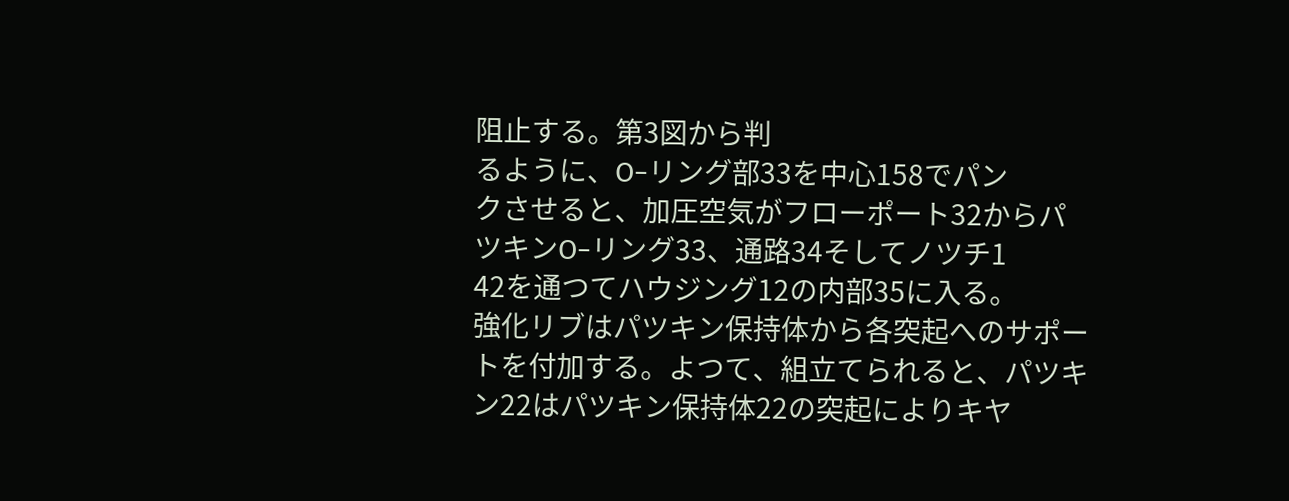阻止する。第3図から判
るように、O−リング部33を中心158でパン
クさせると、加圧空気がフローポート32からパ
ツキンO−リング33、通路34そしてノツチ1
42を通つてハウジング12の内部35に入る。
強化リブはパツキン保持体から各突起へのサポー
トを付加する。よつて、組立てられると、パツキ
ン22はパツキン保持体22の突起によりキヤ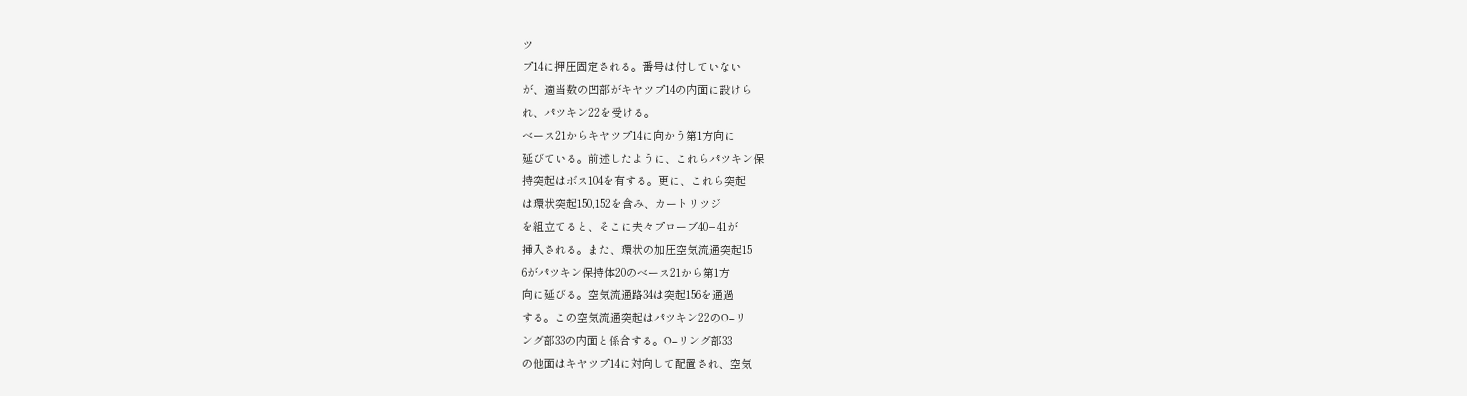ツ
プ14に押圧固定される。番号は付していない
が、適当数の凹部がキヤツプ14の内面に設けら
れ、パツキン22を受ける。
ベース21からキヤツプ14に向かう第1方向に
延びている。前述したように、これらパツキン保
持突起はボス104を有する。更に、これら突起
は環状突起150,152を含み、カートリツジ
を組立てると、そこに夫々プローブ40−41が
挿入される。また、環状の加圧空気流通突起15
6がパツキン保持体20のベース21から第1方
向に延びる。空気流通路34は突起156を通過
する。この空気流通突起はパツキン22のO−リ
ング部33の内面と係合する。O−リング部33
の他面はキヤツプ14に対向して配置され、空気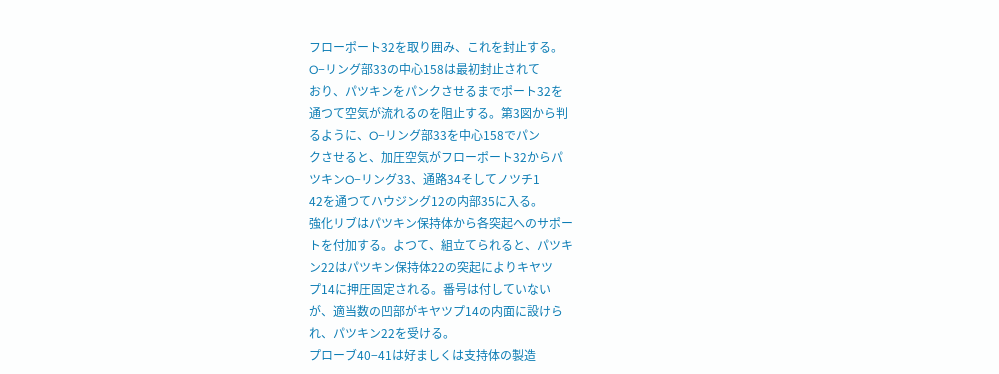フローポート32を取り囲み、これを封止する。
O−リング部33の中心158は最初封止されて
おり、パツキンをパンクさせるまでポート32を
通つて空気が流れるのを阻止する。第3図から判
るように、O−リング部33を中心158でパン
クさせると、加圧空気がフローポート32からパ
ツキンO−リング33、通路34そしてノツチ1
42を通つてハウジング12の内部35に入る。
強化リブはパツキン保持体から各突起へのサポー
トを付加する。よつて、組立てられると、パツキ
ン22はパツキン保持体22の突起によりキヤツ
プ14に押圧固定される。番号は付していない
が、適当数の凹部がキヤツプ14の内面に設けら
れ、パツキン22を受ける。
プローブ40−41は好ましくは支持体の製造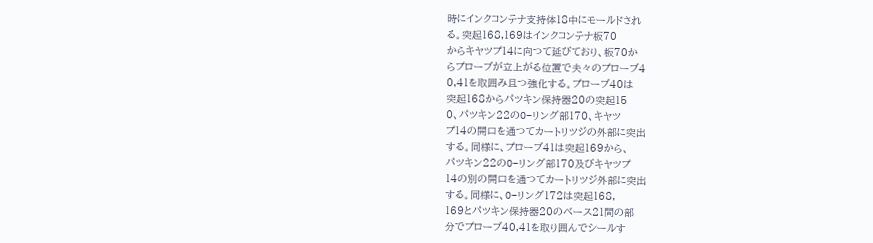時にインクコンテナ支持体18中にモールドされ
る。突起168,169はインクコンテナ板70
からキヤツプ14に向つて延びており、板70か
らプローブが立上がる位置で夫々のプローブ4
0,41を取囲み且つ強化する。プローブ40は
突起168からパツキン保持器20の突起15
0、パツキン22のO−リング部170、キヤツ
プ14の開口を通つてカートリツジの外部に突出
する。同様に、プローブ41は突起169から、
パツキン22のO−リング部170及びキヤツプ
14の別の開口を通つてカートリツジ外部に突出
する。同様に、O−リング172は突起168,
169とパツキン保持器20のベース21間の部
分でプローブ40,41を取り囲んでシールす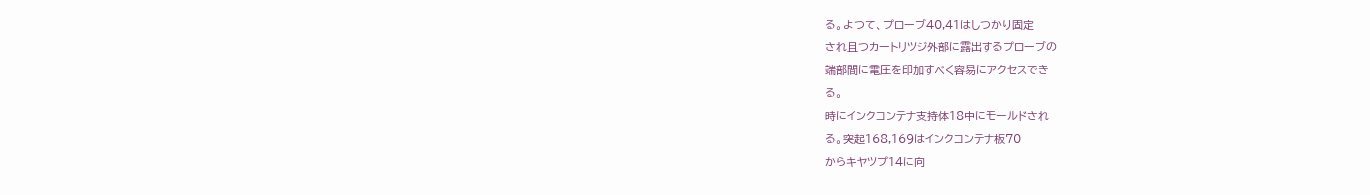る。よつて、プローブ40,41はしつかり固定
され且つカートリツジ外部に露出するプローブの
端部間に電圧を印加すべく容易にアクセスでき
る。
時にインクコンテナ支持体18中にモールドされ
る。突起168,169はインクコンテナ板70
からキヤツプ14に向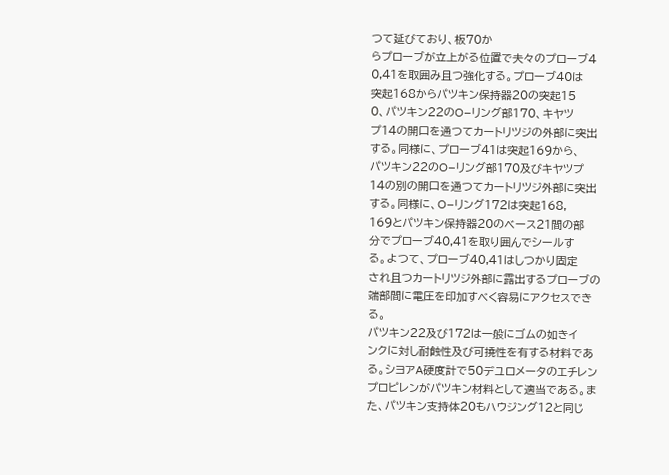つて延びており、板70か
らプローブが立上がる位置で夫々のプローブ4
0,41を取囲み且つ強化する。プローブ40は
突起168からパツキン保持器20の突起15
0、パツキン22のO−リング部170、キヤツ
プ14の開口を通つてカートリツジの外部に突出
する。同様に、プローブ41は突起169から、
パツキン22のO−リング部170及びキヤツプ
14の別の開口を通つてカートリツジ外部に突出
する。同様に、O−リング172は突起168,
169とパツキン保持器20のベース21間の部
分でプローブ40,41を取り囲んでシールす
る。よつて、プローブ40,41はしつかり固定
され且つカートリツジ外部に露出するプローブの
端部間に電圧を印加すべく容易にアクセスでき
る。
パツキン22及び172は一般にゴムの如きイ
ンクに対し耐蝕性及び可撓性を有する材料であ
る。シヨアA硬度計で50デユロメータのエチレン
プロピレンがパツキン材料として適当である。ま
た、パツキン支持体20もハウジング12と同じ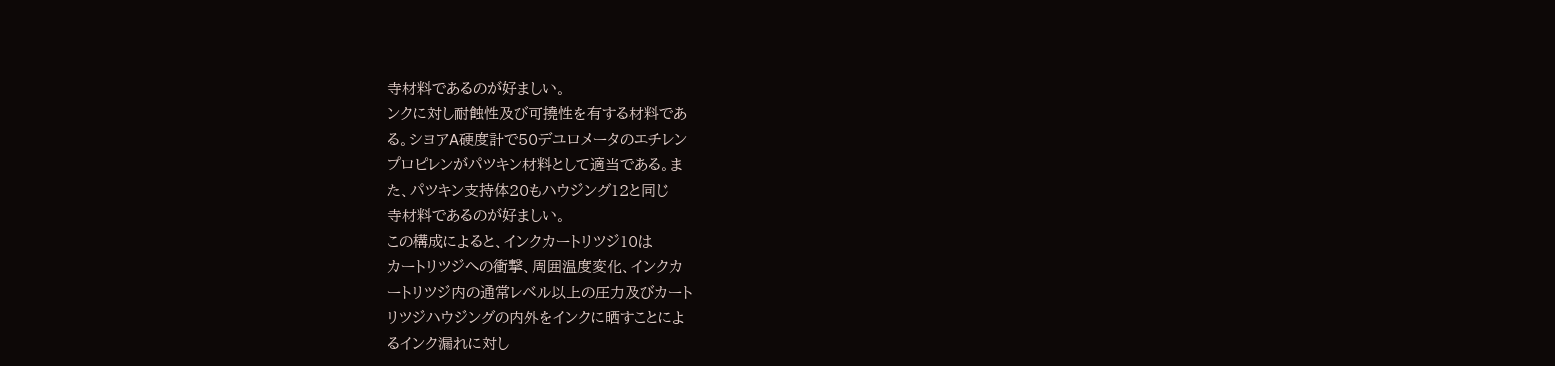寺材料であるのが好ましい。
ンクに対し耐蝕性及び可撓性を有する材料であ
る。シヨアA硬度計で50デユロメータのエチレン
プロピレンがパツキン材料として適当である。ま
た、パツキン支持体20もハウジング12と同じ
寺材料であるのが好ましい。
この構成によると、インクカートリツジ10は
カートリツジへの衝撃、周囲温度変化、インクカ
ートリツジ内の通常レベル以上の圧力及びカート
リツジハウジングの内外をインクに晒すことによ
るインク漏れに対し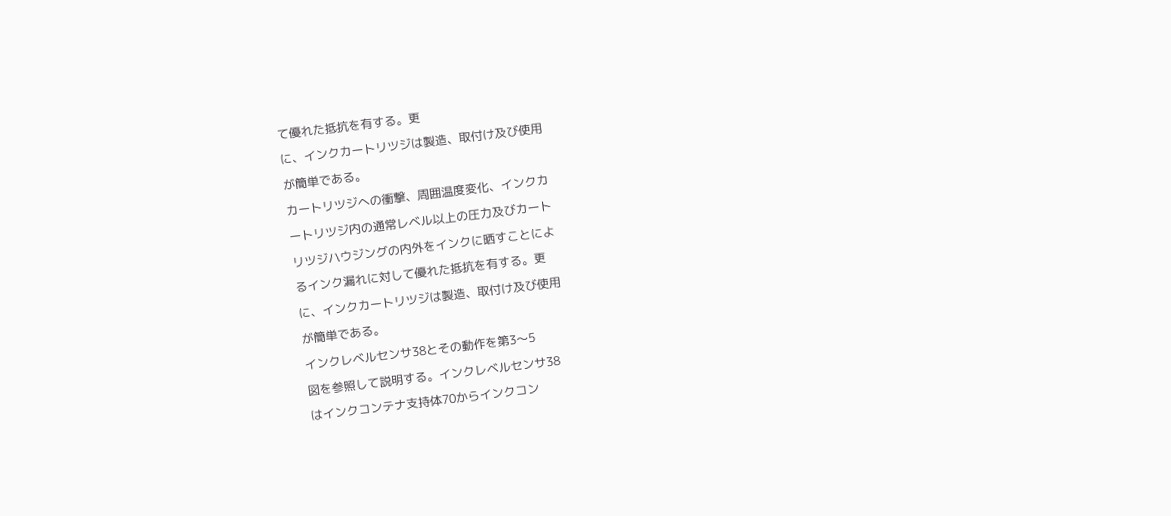て優れた抵抗を有する。更
に、インクカートリツジは製造、取付け及び使用
が簡単である。
カートリツジへの衝撃、周囲温度変化、インクカ
ートリツジ内の通常レベル以上の圧力及びカート
リツジハウジングの内外をインクに晒すことによ
るインク漏れに対して優れた抵抗を有する。更
に、インクカートリツジは製造、取付け及び使用
が簡単である。
インクレベルセンサ38とその動作を第3〜5
図を参照して説明する。インクレベルセンサ38
はインクコンテナ支持体70からインクコン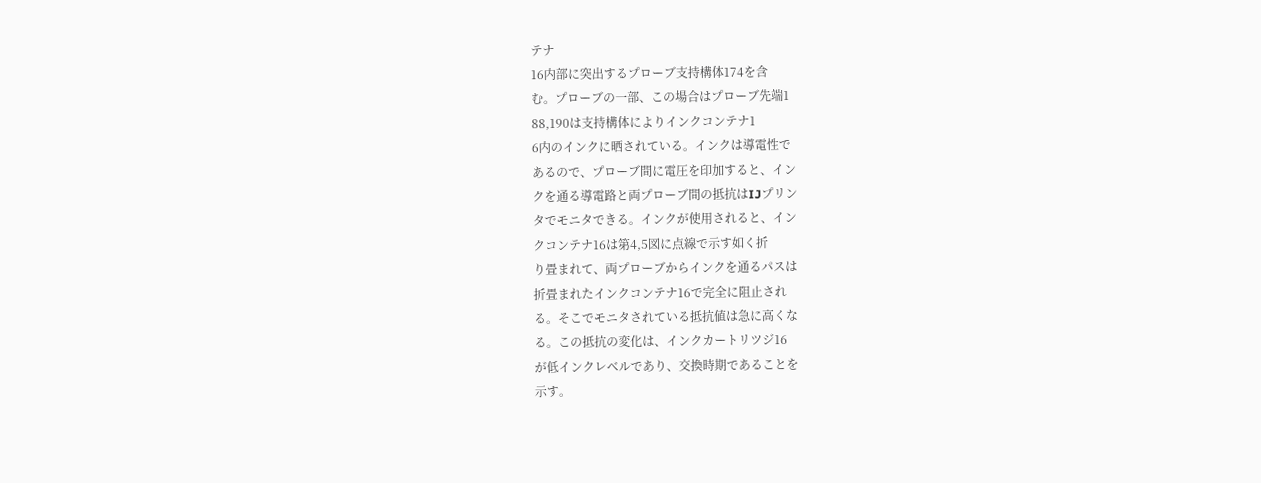テナ
16内部に突出するプローブ支持構体174を含
む。プローブの一部、この場合はプローブ先端1
88,190は支持構体によりインクコンテナ1
6内のインクに晒されている。インクは導電性で
あるので、プローブ間に電圧を印加すると、イン
クを通る導電路と両プローブ間の抵抗はIJプリン
タでモニタできる。インクが使用されると、イン
クコンテナ16は第4,5図に点線で示す如く折
り畳まれて、両プローブからインクを通るパスは
折畳まれたインクコンテナ16で完全に阻止され
る。そこでモニタされている抵抗値は急に高くな
る。この抵抗の変化は、インクカートリツジ16
が低インクレベルであり、交換時期であることを
示す。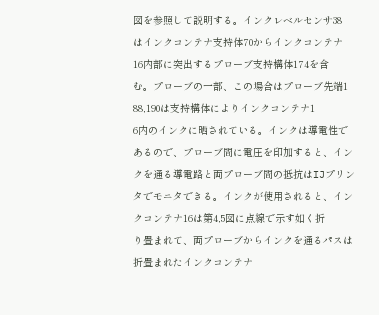図を参照して説明する。インクレベルセンサ38
はインクコンテナ支持体70からインクコンテナ
16内部に突出するプローブ支持構体174を含
む。プローブの一部、この場合はプローブ先端1
88,190は支持構体によりインクコンテナ1
6内のインクに晒されている。インクは導電性で
あるので、プローブ間に電圧を印加すると、イン
クを通る導電路と両プローブ間の抵抗はIJプリン
タでモニタできる。インクが使用されると、イン
クコンテナ16は第4,5図に点線で示す如く折
り畳まれて、両プローブからインクを通るパスは
折畳まれたインクコンテナ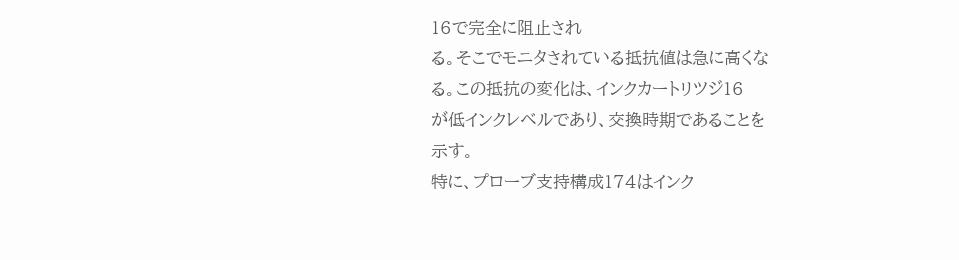16で完全に阻止され
る。そこでモニタされている抵抗値は急に高くな
る。この抵抗の変化は、インクカートリツジ16
が低インクレベルであり、交換時期であることを
示す。
特に、プローブ支持構成174はインク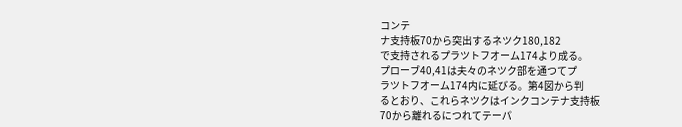コンテ
ナ支持板70から突出するネツク180,182
で支持されるプラツトフオーム174より成る。
プローブ40,41は夫々のネツク部を通つてプ
ラツトフオーム174内に延びる。第4図から判
るとおり、これらネツクはインクコンテナ支持板
70から離れるにつれてテーパ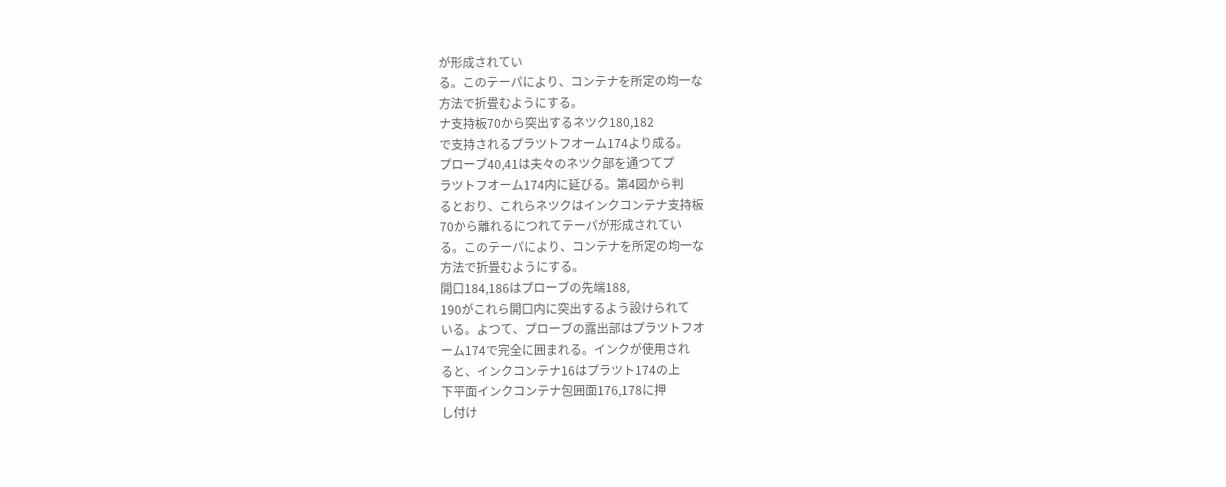が形成されてい
る。このテーパにより、コンテナを所定の均一な
方法で折畳むようにする。
ナ支持板70から突出するネツク180,182
で支持されるプラツトフオーム174より成る。
プローブ40,41は夫々のネツク部を通つてプ
ラツトフオーム174内に延びる。第4図から判
るとおり、これらネツクはインクコンテナ支持板
70から離れるにつれてテーパが形成されてい
る。このテーパにより、コンテナを所定の均一な
方法で折畳むようにする。
開口184,186はプローブの先端188,
190がこれら開口内に突出するよう設けられて
いる。よつて、プローブの露出部はプラツトフオ
ーム174で完全に囲まれる。インクが使用され
ると、インクコンテナ16はプラツト174の上
下平面インクコンテナ包囲面176,178に押
し付け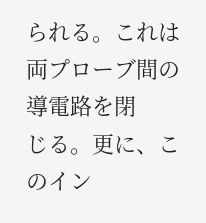られる。これは両プローブ間の導電路を閉
じる。更に、このイン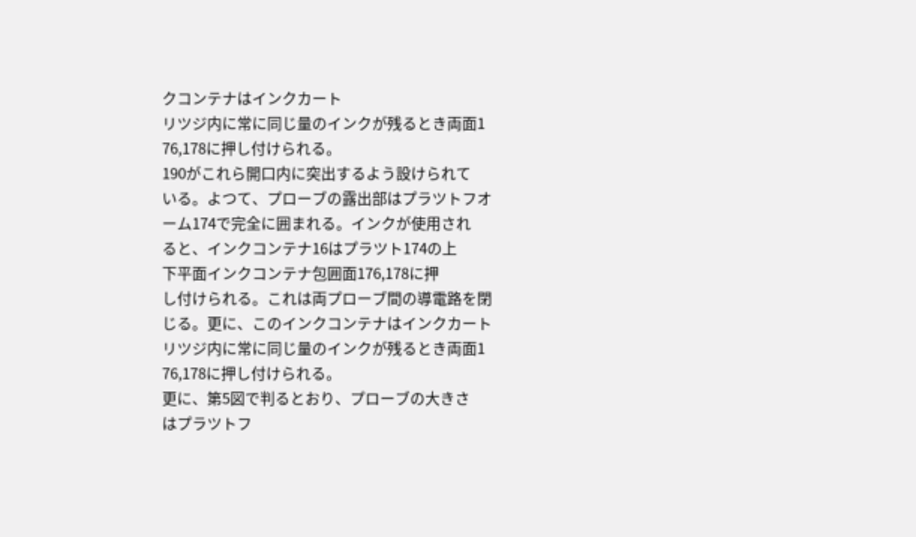クコンテナはインクカート
リツジ内に常に同じ量のインクが残るとき両面1
76,178に押し付けられる。
190がこれら開口内に突出するよう設けられて
いる。よつて、プローブの露出部はプラツトフオ
ーム174で完全に囲まれる。インクが使用され
ると、インクコンテナ16はプラツト174の上
下平面インクコンテナ包囲面176,178に押
し付けられる。これは両プローブ間の導電路を閉
じる。更に、このインクコンテナはインクカート
リツジ内に常に同じ量のインクが残るとき両面1
76,178に押し付けられる。
更に、第5図で判るとおり、プローブの大きさ
はプラツトフ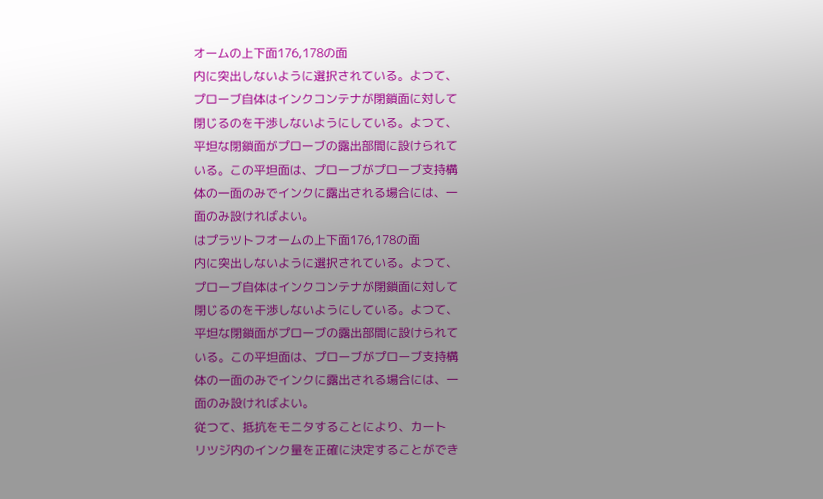オームの上下面176,178の面
内に突出しないように選択されている。よつて、
プローブ自体はインクコンテナが閉鎖面に対して
閉じるのを干渉しないようにしている。よつて、
平坦な閉鎖面がプローブの露出部間に設けられて
いる。この平坦面は、プローブがプローブ支持構
体の一面のみでインクに露出される場合には、一
面のみ設ければよい。
はプラツトフオームの上下面176,178の面
内に突出しないように選択されている。よつて、
プローブ自体はインクコンテナが閉鎖面に対して
閉じるのを干渉しないようにしている。よつて、
平坦な閉鎖面がプローブの露出部間に設けられて
いる。この平坦面は、プローブがプローブ支持構
体の一面のみでインクに露出される場合には、一
面のみ設ければよい。
従つて、抵抗をモニタすることにより、カート
リツジ内のインク量を正確に決定することができ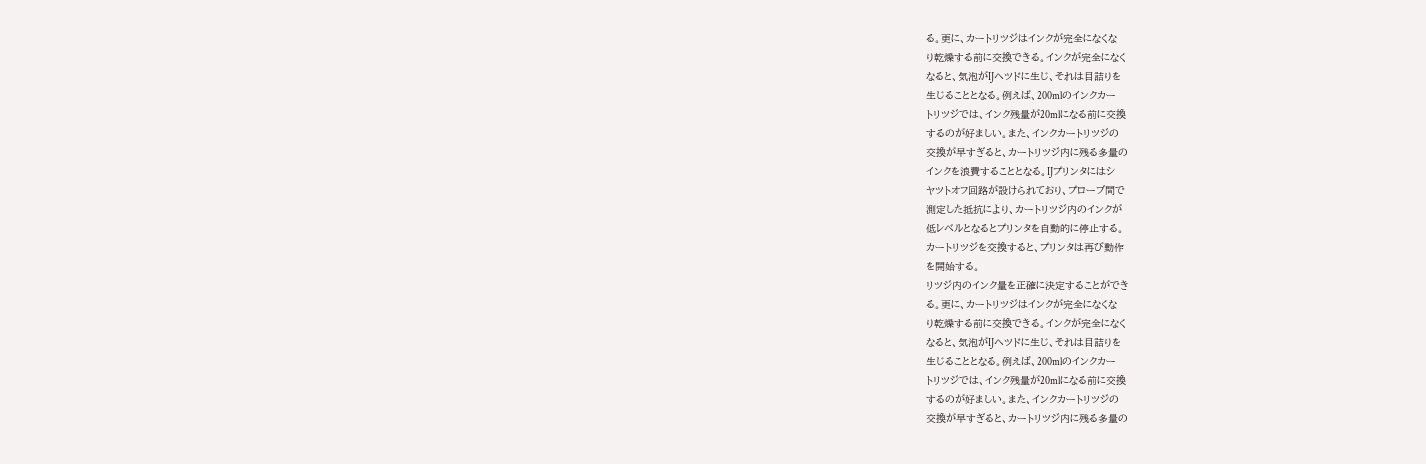る。更に、カートリツジはインクが完全になくな
り乾燥する前に交換できる。インクが完全になく
なると、気泡がIJヘツドに生じ、それは目詰りを
生じることとなる。例えば、200mlのインクカー
トリツジでは、インク残量が20mlになる前に交換
するのが好ましい。また、インクカートリツジの
交換が早すぎると、カートリツジ内に残る多量の
インクを浪費することとなる。IJプリンタにはシ
ヤツトオフ回路が設けられており、プローブ間で
測定した抵抗により、カートリツジ内のインクが
低レベルとなるとプリンタを自動的に停止する。
カートリツジを交換すると、プリンタは再び動作
を開始する。
リツジ内のインク量を正確に決定することができ
る。更に、カートリツジはインクが完全になくな
り乾燥する前に交換できる。インクが完全になく
なると、気泡がIJヘツドに生じ、それは目詰りを
生じることとなる。例えば、200mlのインクカー
トリツジでは、インク残量が20mlになる前に交換
するのが好ましい。また、インクカートリツジの
交換が早すぎると、カートリツジ内に残る多量の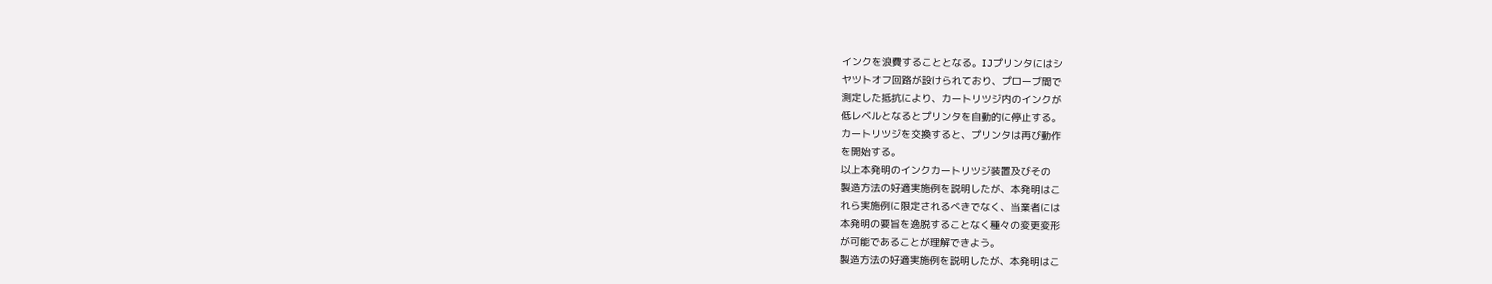インクを浪費することとなる。IJプリンタにはシ
ヤツトオフ回路が設けられており、プローブ間で
測定した抵抗により、カートリツジ内のインクが
低レベルとなるとプリンタを自動的に停止する。
カートリツジを交換すると、プリンタは再び動作
を開始する。
以上本発明のインクカートリツジ装置及びその
製造方法の好適実施例を説明したが、本発明はこ
れら実施例に限定されるべきでなく、当業者には
本発明の要旨を逸脱することなく種々の変更変形
が可能であることが理解できよう。
製造方法の好適実施例を説明したが、本発明はこ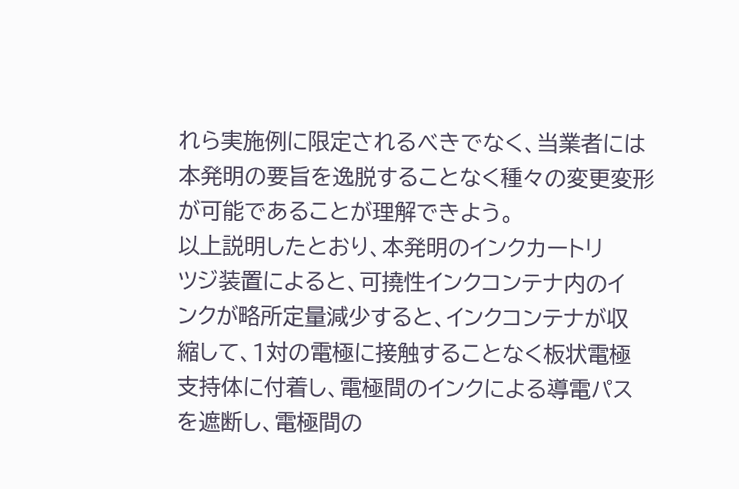れら実施例に限定されるべきでなく、当業者には
本発明の要旨を逸脱することなく種々の変更変形
が可能であることが理解できよう。
以上説明したとおり、本発明のインクカートリ
ツジ装置によると、可撓性インクコンテナ内のイ
ンクが略所定量減少すると、インクコンテナが収
縮して、1対の電極に接触することなく板状電極
支持体に付着し、電極間のインクによる導電パス
を遮断し、電極間の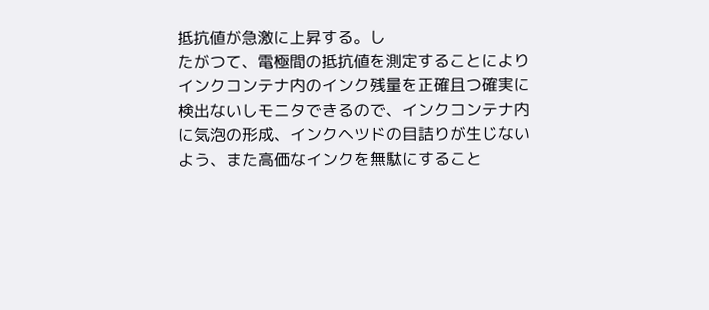抵抗値が急激に上昇する。し
たがつて、電極間の抵抗値を測定することにより
インクコンテナ内のインク残量を正確且つ確実に
検出ないしモニタできるので、インクコンテナ内
に気泡の形成、インクヘツドの目詰りが生じない
よう、また高価なインクを無駄にすること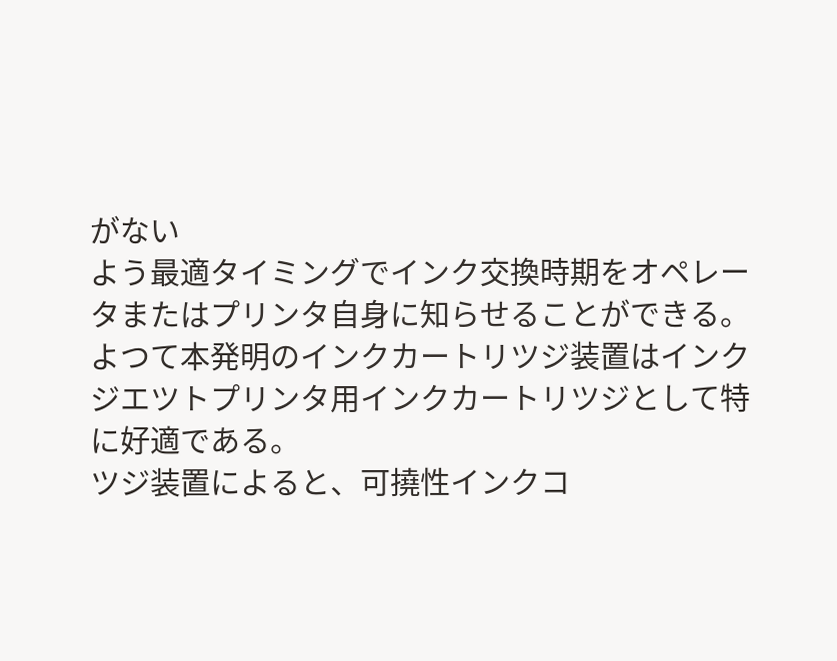がない
よう最適タイミングでインク交換時期をオペレー
タまたはプリンタ自身に知らせることができる。
よつて本発明のインクカートリツジ装置はインク
ジエツトプリンタ用インクカートリツジとして特
に好適である。
ツジ装置によると、可撓性インクコ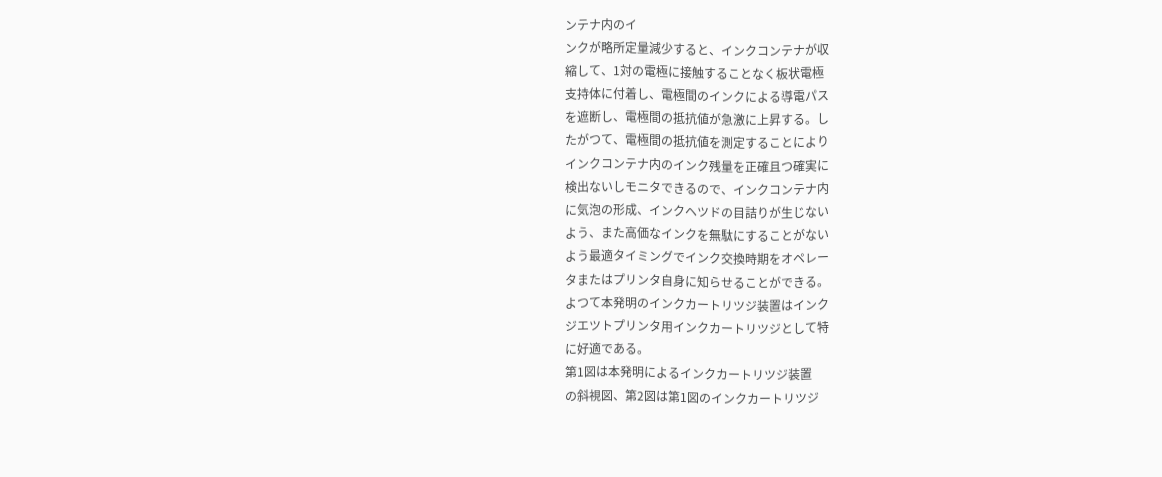ンテナ内のイ
ンクが略所定量減少すると、インクコンテナが収
縮して、1対の電極に接触することなく板状電極
支持体に付着し、電極間のインクによる導電パス
を遮断し、電極間の抵抗値が急激に上昇する。し
たがつて、電極間の抵抗値を測定することにより
インクコンテナ内のインク残量を正確且つ確実に
検出ないしモニタできるので、インクコンテナ内
に気泡の形成、インクヘツドの目詰りが生じない
よう、また高価なインクを無駄にすることがない
よう最適タイミングでインク交換時期をオペレー
タまたはプリンタ自身に知らせることができる。
よつて本発明のインクカートリツジ装置はインク
ジエツトプリンタ用インクカートリツジとして特
に好適である。
第1図は本発明によるインクカートリツジ装置
の斜視図、第2図は第1図のインクカートリツジ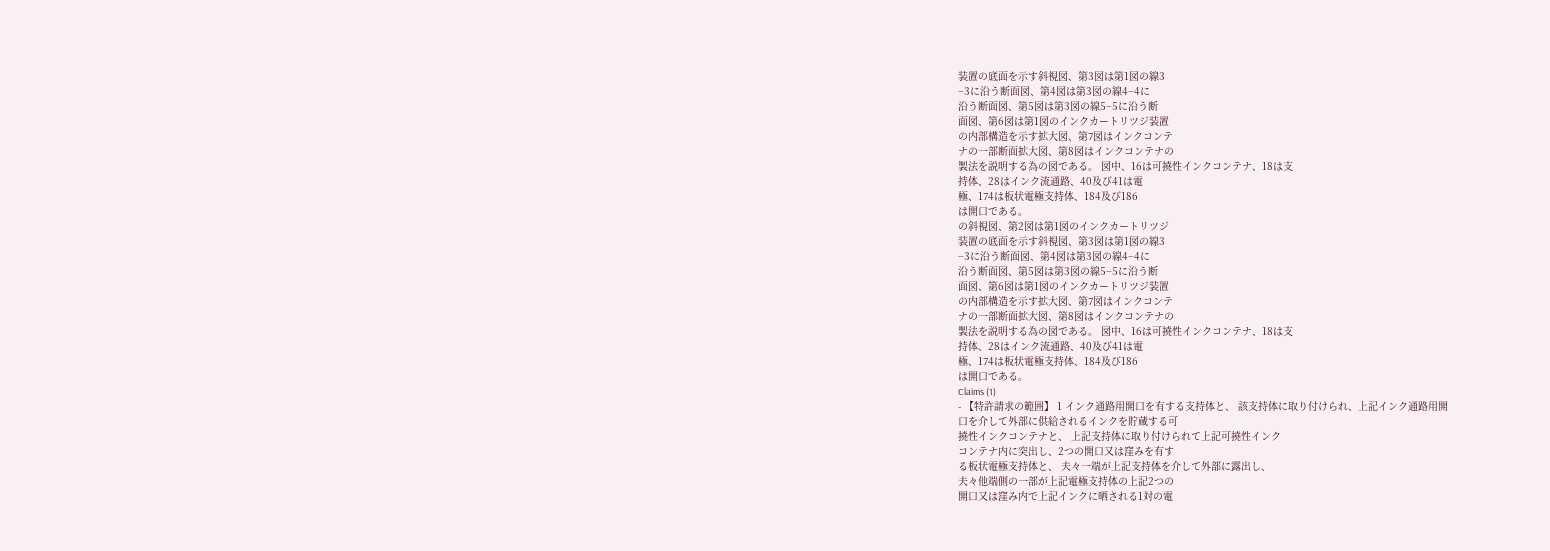装置の底面を示す斜視図、第3図は第1図の線3
−3に沿う断面図、第4図は第3図の線4−4に
沿う断面図、第5図は第3図の線5−5に沿う断
面図、第6図は第1図のインクカートリツジ装置
の内部構造を示す拡大図、第7図はインクコンテ
ナの一部断面拡大図、第8図はインクコンテナの
製法を説明する為の図である。 図中、16は可撓性インクコンテナ、18は支
持体、28はインク流通路、40及び41は電
極、174は板状電極支持体、184及び186
は開口である。
の斜視図、第2図は第1図のインクカートリツジ
装置の底面を示す斜視図、第3図は第1図の線3
−3に沿う断面図、第4図は第3図の線4−4に
沿う断面図、第5図は第3図の線5−5に沿う断
面図、第6図は第1図のインクカートリツジ装置
の内部構造を示す拡大図、第7図はインクコンテ
ナの一部断面拡大図、第8図はインクコンテナの
製法を説明する為の図である。 図中、16は可撓性インクコンテナ、18は支
持体、28はインク流通路、40及び41は電
極、174は板状電極支持体、184及び186
は開口である。
Claims (1)
- 【特許請求の範囲】 1 インク通路用開口を有する支持体と、 該支持体に取り付けられ、上記インク通路用開
口を介して外部に供給されるインクを貯蔵する可
撓性インクコンテナと、 上記支持体に取り付けられて上記可撓性インク
コンテナ内に突出し、2つの開口又は窪みを有す
る板状電極支持体と、 夫々一端が上記支持体を介して外部に露出し、
夫々他端側の一部が上記電極支持体の上記2つの
開口又は窪み内で上記インクに晒される1対の電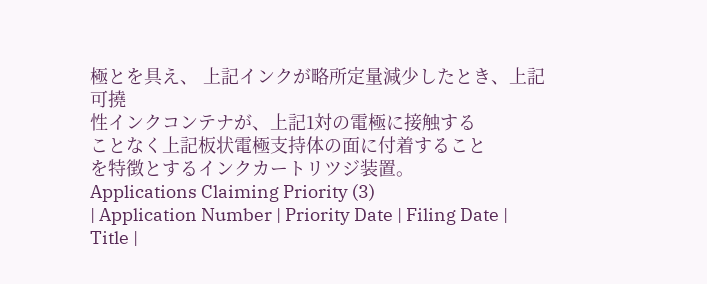極とを具え、 上記インクが略所定量減少したとき、上記可撓
性インクコンテナが、上記1対の電極に接触する
ことなく上記板状電極支持体の面に付着すること
を特徴とするインクカートリツジ装置。
Applications Claiming Priority (3)
| Application Number | Priority Date | Filing Date | Title |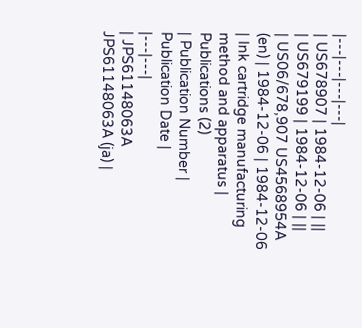|---|---|---|---|
| US678907 | 1984-12-06 | ||
| US679199 | 1984-12-06 | ||
| US06/678,907 US4568954A (en) | 1984-12-06 | 1984-12-06 | Ink cartridge manufacturing method and apparatus |
Publications (2)
| Publication Number | Publication Date |
|---|---|
| JPS61148063A JPS61148063A (ja) |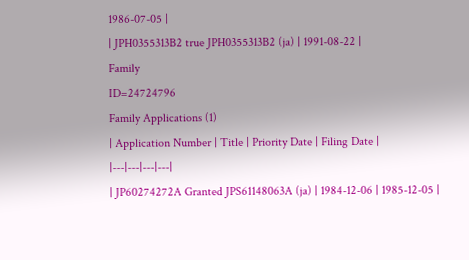1986-07-05 |
| JPH0355313B2 true JPH0355313B2 (ja) | 1991-08-22 |
Family
ID=24724796
Family Applications (1)
| Application Number | Title | Priority Date | Filing Date |
|---|---|---|---|
| JP60274272A Granted JPS61148063A (ja) | 1984-12-06 | 1985-12-05 |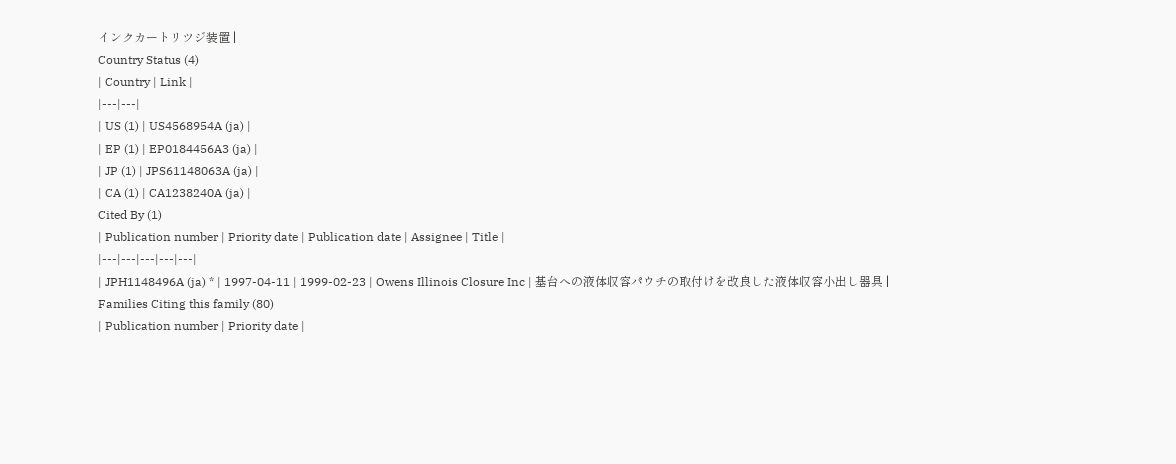インクカートリツジ装置 |
Country Status (4)
| Country | Link |
|---|---|
| US (1) | US4568954A (ja) |
| EP (1) | EP0184456A3 (ja) |
| JP (1) | JPS61148063A (ja) |
| CA (1) | CA1238240A (ja) |
Cited By (1)
| Publication number | Priority date | Publication date | Assignee | Title |
|---|---|---|---|---|
| JPH1148496A (ja) * | 1997-04-11 | 1999-02-23 | Owens Illinois Closure Inc | 基台への液体収容パウチの取付けを改良した液体収容小出し器具 |
Families Citing this family (80)
| Publication number | Priority date |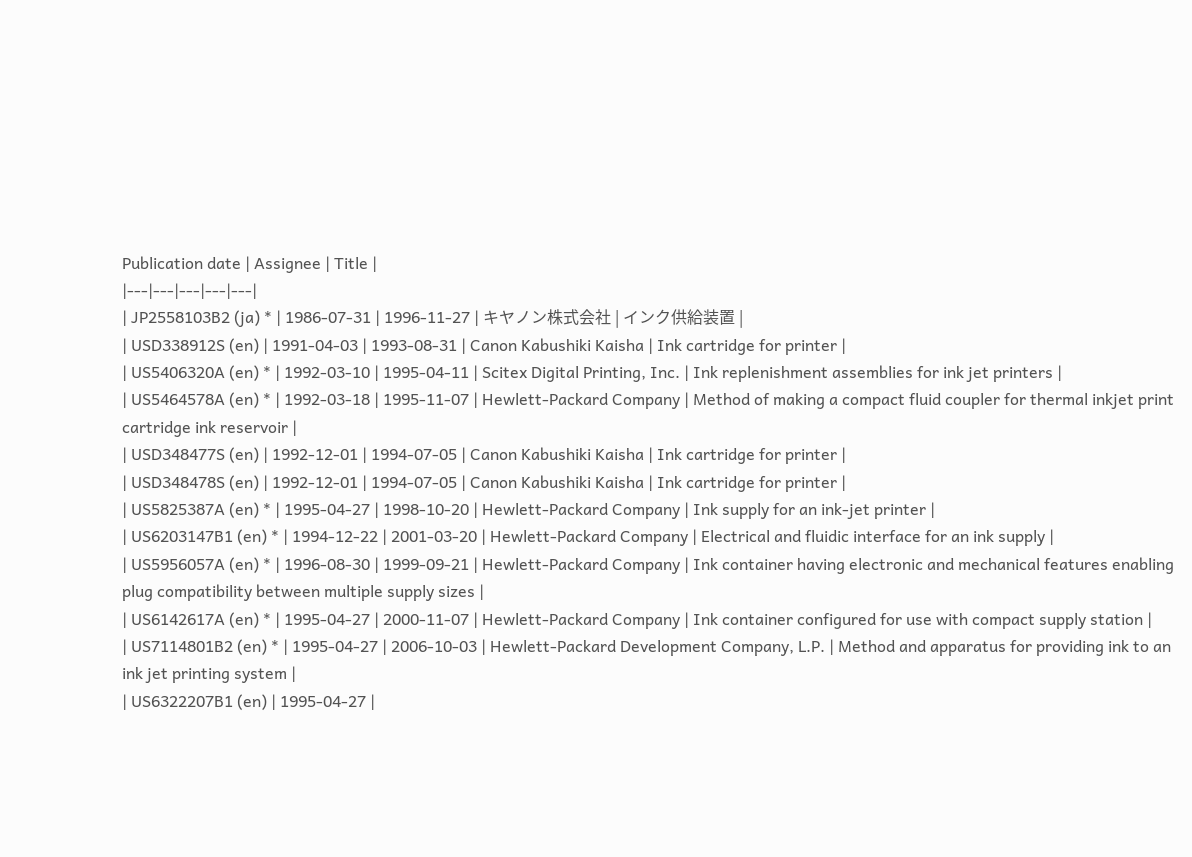Publication date | Assignee | Title |
|---|---|---|---|---|
| JP2558103B2 (ja) * | 1986-07-31 | 1996-11-27 | キヤノン株式会社 | インク供給装置 |
| USD338912S (en) | 1991-04-03 | 1993-08-31 | Canon Kabushiki Kaisha | Ink cartridge for printer |
| US5406320A (en) * | 1992-03-10 | 1995-04-11 | Scitex Digital Printing, Inc. | Ink replenishment assemblies for ink jet printers |
| US5464578A (en) * | 1992-03-18 | 1995-11-07 | Hewlett-Packard Company | Method of making a compact fluid coupler for thermal inkjet print cartridge ink reservoir |
| USD348477S (en) | 1992-12-01 | 1994-07-05 | Canon Kabushiki Kaisha | Ink cartridge for printer |
| USD348478S (en) | 1992-12-01 | 1994-07-05 | Canon Kabushiki Kaisha | Ink cartridge for printer |
| US5825387A (en) * | 1995-04-27 | 1998-10-20 | Hewlett-Packard Company | Ink supply for an ink-jet printer |
| US6203147B1 (en) * | 1994-12-22 | 2001-03-20 | Hewlett-Packard Company | Electrical and fluidic interface for an ink supply |
| US5956057A (en) * | 1996-08-30 | 1999-09-21 | Hewlett-Packard Company | Ink container having electronic and mechanical features enabling plug compatibility between multiple supply sizes |
| US6142617A (en) * | 1995-04-27 | 2000-11-07 | Hewlett-Packard Company | Ink container configured for use with compact supply station |
| US7114801B2 (en) * | 1995-04-27 | 2006-10-03 | Hewlett-Packard Development Company, L.P. | Method and apparatus for providing ink to an ink jet printing system |
| US6322207B1 (en) | 1995-04-27 |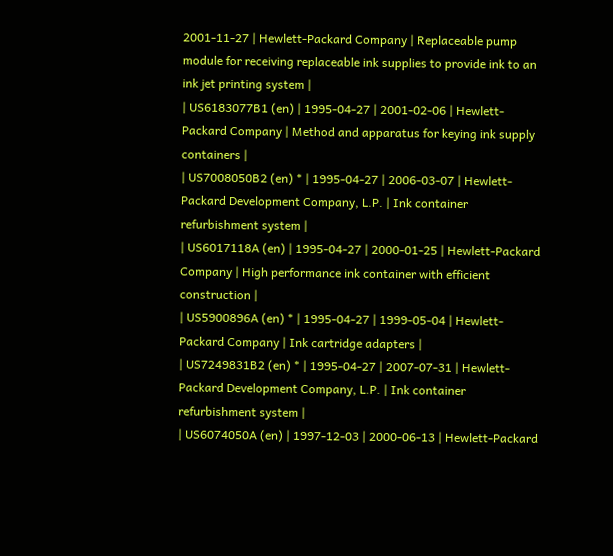2001-11-27 | Hewlett-Packard Company | Replaceable pump module for receiving replaceable ink supplies to provide ink to an ink jet printing system |
| US6183077B1 (en) | 1995-04-27 | 2001-02-06 | Hewlett-Packard Company | Method and apparatus for keying ink supply containers |
| US7008050B2 (en) * | 1995-04-27 | 2006-03-07 | Hewlett-Packard Development Company, L.P. | Ink container refurbishment system |
| US6017118A (en) | 1995-04-27 | 2000-01-25 | Hewlett-Packard Company | High performance ink container with efficient construction |
| US5900896A (en) * | 1995-04-27 | 1999-05-04 | Hewlett-Packard Company | Ink cartridge adapters |
| US7249831B2 (en) * | 1995-04-27 | 2007-07-31 | Hewlett-Packard Development Company, L.P. | Ink container refurbishment system |
| US6074050A (en) | 1997-12-03 | 2000-06-13 | Hewlett-Packard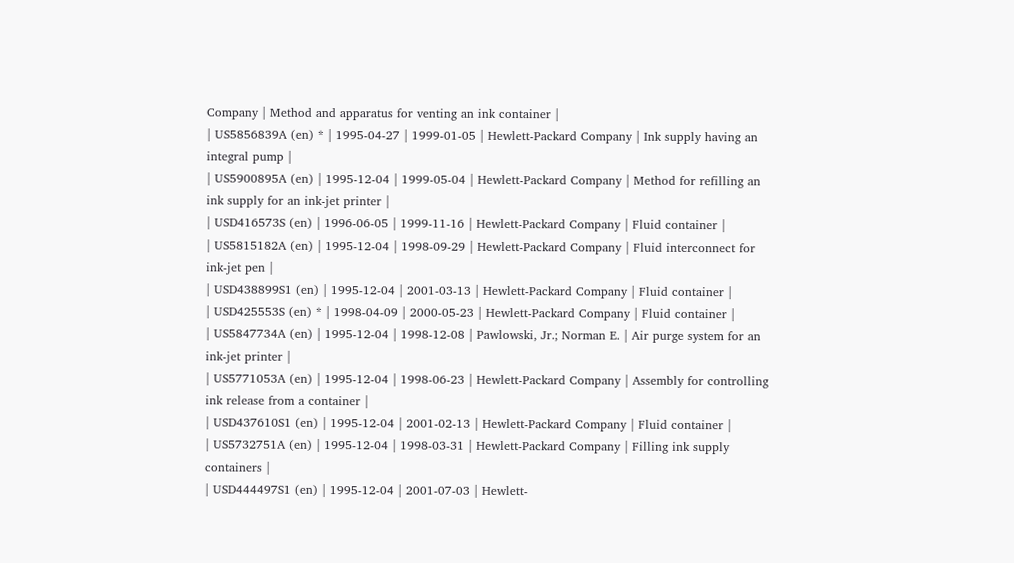Company | Method and apparatus for venting an ink container |
| US5856839A (en) * | 1995-04-27 | 1999-01-05 | Hewlett-Packard Company | Ink supply having an integral pump |
| US5900895A (en) | 1995-12-04 | 1999-05-04 | Hewlett-Packard Company | Method for refilling an ink supply for an ink-jet printer |
| USD416573S (en) | 1996-06-05 | 1999-11-16 | Hewlett-Packard Company | Fluid container |
| US5815182A (en) | 1995-12-04 | 1998-09-29 | Hewlett-Packard Company | Fluid interconnect for ink-jet pen |
| USD438899S1 (en) | 1995-12-04 | 2001-03-13 | Hewlett-Packard Company | Fluid container |
| USD425553S (en) * | 1998-04-09 | 2000-05-23 | Hewlett-Packard Company | Fluid container |
| US5847734A (en) | 1995-12-04 | 1998-12-08 | Pawlowski, Jr.; Norman E. | Air purge system for an ink-jet printer |
| US5771053A (en) | 1995-12-04 | 1998-06-23 | Hewlett-Packard Company | Assembly for controlling ink release from a container |
| USD437610S1 (en) | 1995-12-04 | 2001-02-13 | Hewlett-Packard Company | Fluid container |
| US5732751A (en) | 1995-12-04 | 1998-03-31 | Hewlett-Packard Company | Filling ink supply containers |
| USD444497S1 (en) | 1995-12-04 | 2001-07-03 | Hewlett-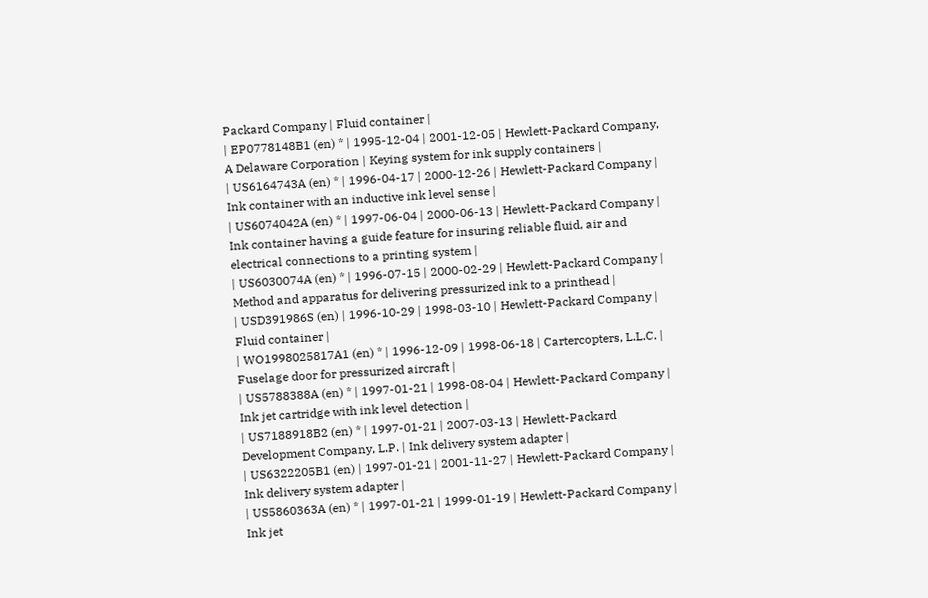Packard Company | Fluid container |
| EP0778148B1 (en) * | 1995-12-04 | 2001-12-05 | Hewlett-Packard Company, A Delaware Corporation | Keying system for ink supply containers |
| US6164743A (en) * | 1996-04-17 | 2000-12-26 | Hewlett-Packard Company | Ink container with an inductive ink level sense |
| US6074042A (en) * | 1997-06-04 | 2000-06-13 | Hewlett-Packard Company | Ink container having a guide feature for insuring reliable fluid, air and electrical connections to a printing system |
| US6030074A (en) * | 1996-07-15 | 2000-02-29 | Hewlett-Packard Company | Method and apparatus for delivering pressurized ink to a printhead |
| USD391986S (en) | 1996-10-29 | 1998-03-10 | Hewlett-Packard Company | Fluid container |
| WO1998025817A1 (en) * | 1996-12-09 | 1998-06-18 | Cartercopters, L.L.C. | Fuselage door for pressurized aircraft |
| US5788388A (en) * | 1997-01-21 | 1998-08-04 | Hewlett-Packard Company | Ink jet cartridge with ink level detection |
| US7188918B2 (en) * | 1997-01-21 | 2007-03-13 | Hewlett-Packard Development Company, L.P. | Ink delivery system adapter |
| US6322205B1 (en) | 1997-01-21 | 2001-11-27 | Hewlett-Packard Company | Ink delivery system adapter |
| US5860363A (en) * | 1997-01-21 | 1999-01-19 | Hewlett-Packard Company | Ink jet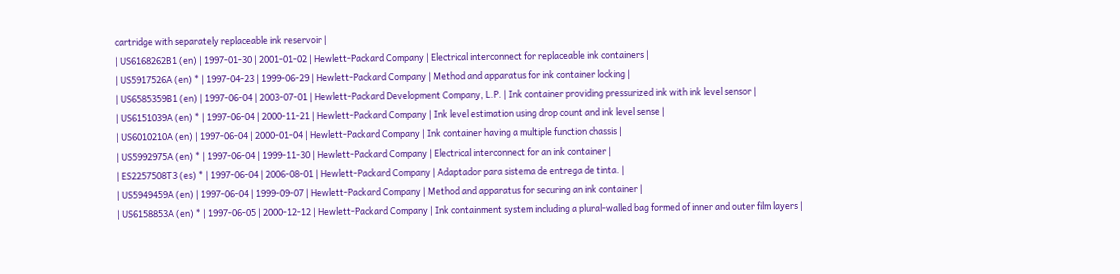cartridge with separately replaceable ink reservoir |
| US6168262B1 (en) | 1997-01-30 | 2001-01-02 | Hewlett-Packard Company | Electrical interconnect for replaceable ink containers |
| US5917526A (en) * | 1997-04-23 | 1999-06-29 | Hewlett-Packard Company | Method and apparatus for ink container locking |
| US6585359B1 (en) | 1997-06-04 | 2003-07-01 | Hewlett-Packard Development Company, L.P. | Ink container providing pressurized ink with ink level sensor |
| US6151039A (en) * | 1997-06-04 | 2000-11-21 | Hewlett-Packard Company | Ink level estimation using drop count and ink level sense |
| US6010210A (en) | 1997-06-04 | 2000-01-04 | Hewlett-Packard Company | Ink container having a multiple function chassis |
| US5992975A (en) * | 1997-06-04 | 1999-11-30 | Hewlett-Packard Company | Electrical interconnect for an ink container |
| ES2257508T3 (es) * | 1997-06-04 | 2006-08-01 | Hewlett-Packard Company | Adaptador para sistema de entrega de tinta. |
| US5949459A (en) | 1997-06-04 | 1999-09-07 | Hewlett-Packard Company | Method and apparatus for securing an ink container |
| US6158853A (en) * | 1997-06-05 | 2000-12-12 | Hewlett-Packard Company | Ink containment system including a plural-walled bag formed of inner and outer film layers |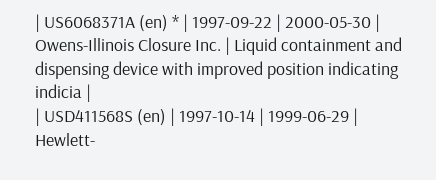| US6068371A (en) * | 1997-09-22 | 2000-05-30 | Owens-Illinois Closure Inc. | Liquid containment and dispensing device with improved position indicating indicia |
| USD411568S (en) | 1997-10-14 | 1999-06-29 | Hewlett-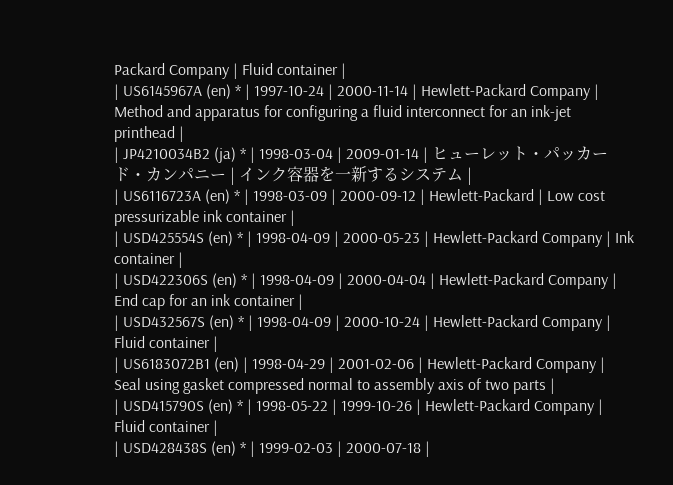Packard Company | Fluid container |
| US6145967A (en) * | 1997-10-24 | 2000-11-14 | Hewlett-Packard Company | Method and apparatus for configuring a fluid interconnect for an ink-jet printhead |
| JP4210034B2 (ja) * | 1998-03-04 | 2009-01-14 | ヒューレット・パッカード・カンパニー | インク容器を一新するシステム |
| US6116723A (en) * | 1998-03-09 | 2000-09-12 | Hewlett-Packard | Low cost pressurizable ink container |
| USD425554S (en) * | 1998-04-09 | 2000-05-23 | Hewlett-Packard Company | Ink container |
| USD422306S (en) * | 1998-04-09 | 2000-04-04 | Hewlett-Packard Company | End cap for an ink container |
| USD432567S (en) * | 1998-04-09 | 2000-10-24 | Hewlett-Packard Company | Fluid container |
| US6183072B1 (en) | 1998-04-29 | 2001-02-06 | Hewlett-Packard Company | Seal using gasket compressed normal to assembly axis of two parts |
| USD415790S (en) * | 1998-05-22 | 1999-10-26 | Hewlett-Packard Company | Fluid container |
| USD428438S (en) * | 1999-02-03 | 2000-07-18 |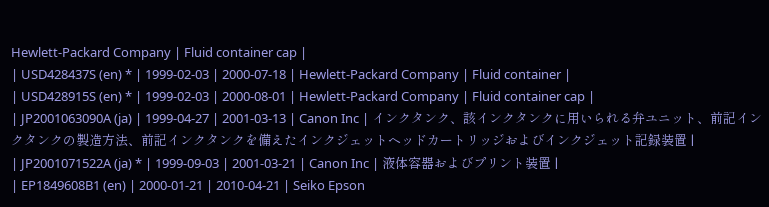Hewlett-Packard Company | Fluid container cap |
| USD428437S (en) * | 1999-02-03 | 2000-07-18 | Hewlett-Packard Company | Fluid container |
| USD428915S (en) * | 1999-02-03 | 2000-08-01 | Hewlett-Packard Company | Fluid container cap |
| JP2001063090A (ja) | 1999-04-27 | 2001-03-13 | Canon Inc | インクタンク、該インクタンクに用いられる弁ユニット、前記インクタンクの製造方法、前記インクタンクを備えたインクジェットヘッドカートリッジおよびインクジェット記録装置 |
| JP2001071522A (ja) * | 1999-09-03 | 2001-03-21 | Canon Inc | 液体容器およびプリント装置 |
| EP1849608B1 (en) | 2000-01-21 | 2010-04-21 | Seiko Epson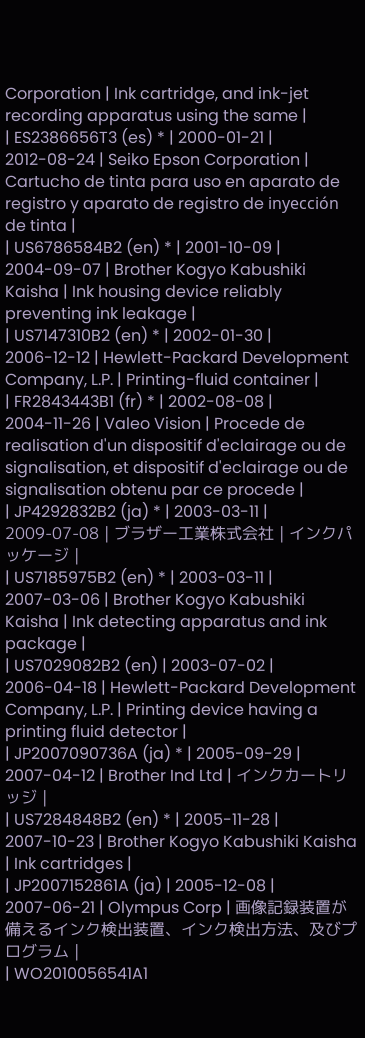Corporation | Ink cartridge, and ink-jet recording apparatus using the same |
| ES2386656T3 (es) * | 2000-01-21 | 2012-08-24 | Seiko Epson Corporation | Cartucho de tinta para uso en aparato de registro y aparato de registro de inyección de tinta |
| US6786584B2 (en) * | 2001-10-09 | 2004-09-07 | Brother Kogyo Kabushiki Kaisha | Ink housing device reliably preventing ink leakage |
| US7147310B2 (en) * | 2002-01-30 | 2006-12-12 | Hewlett-Packard Development Company, L.P. | Printing-fluid container |
| FR2843443B1 (fr) * | 2002-08-08 | 2004-11-26 | Valeo Vision | Procede de realisation d'un dispositif d'eclairage ou de signalisation, et dispositif d'eclairage ou de signalisation obtenu par ce procede |
| JP4292832B2 (ja) * | 2003-03-11 | 2009-07-08 | ブラザー工業株式会社 | インクパッケージ |
| US7185975B2 (en) * | 2003-03-11 | 2007-03-06 | Brother Kogyo Kabushiki Kaisha | Ink detecting apparatus and ink package |
| US7029082B2 (en) | 2003-07-02 | 2006-04-18 | Hewlett-Packard Development Company, L.P. | Printing device having a printing fluid detector |
| JP2007090736A (ja) * | 2005-09-29 | 2007-04-12 | Brother Ind Ltd | インクカートリッジ |
| US7284848B2 (en) * | 2005-11-28 | 2007-10-23 | Brother Kogyo Kabushiki Kaisha | Ink cartridges |
| JP2007152861A (ja) | 2005-12-08 | 2007-06-21 | Olympus Corp | 画像記録装置が備えるインク検出装置、インク検出方法、及びプログラム |
| WO2010056541A1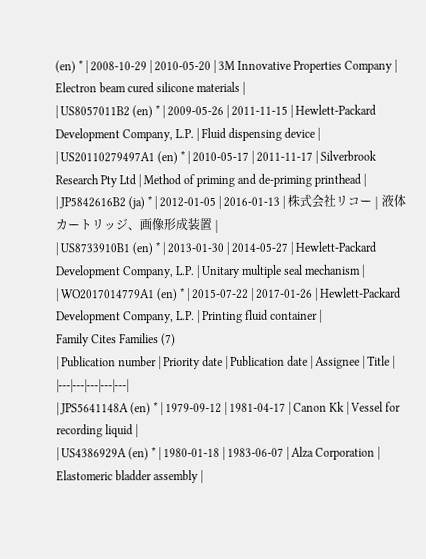(en) * | 2008-10-29 | 2010-05-20 | 3M Innovative Properties Company | Electron beam cured silicone materials |
| US8057011B2 (en) * | 2009-05-26 | 2011-11-15 | Hewlett-Packard Development Company, L.P. | Fluid dispensing device |
| US20110279497A1 (en) * | 2010-05-17 | 2011-11-17 | Silverbrook Research Pty Ltd | Method of priming and de-priming printhead |
| JP5842616B2 (ja) * | 2012-01-05 | 2016-01-13 | 株式会社リコー | 液体カートリッジ、画像形成装置 |
| US8733910B1 (en) * | 2013-01-30 | 2014-05-27 | Hewlett-Packard Development Company, L.P. | Unitary multiple seal mechanism |
| WO2017014779A1 (en) * | 2015-07-22 | 2017-01-26 | Hewlett-Packard Development Company, L.P. | Printing fluid container |
Family Cites Families (7)
| Publication number | Priority date | Publication date | Assignee | Title |
|---|---|---|---|---|
| JPS5641148A (en) * | 1979-09-12 | 1981-04-17 | Canon Kk | Vessel for recording liquid |
| US4386929A (en) * | 1980-01-18 | 1983-06-07 | Alza Corporation | Elastomeric bladder assembly |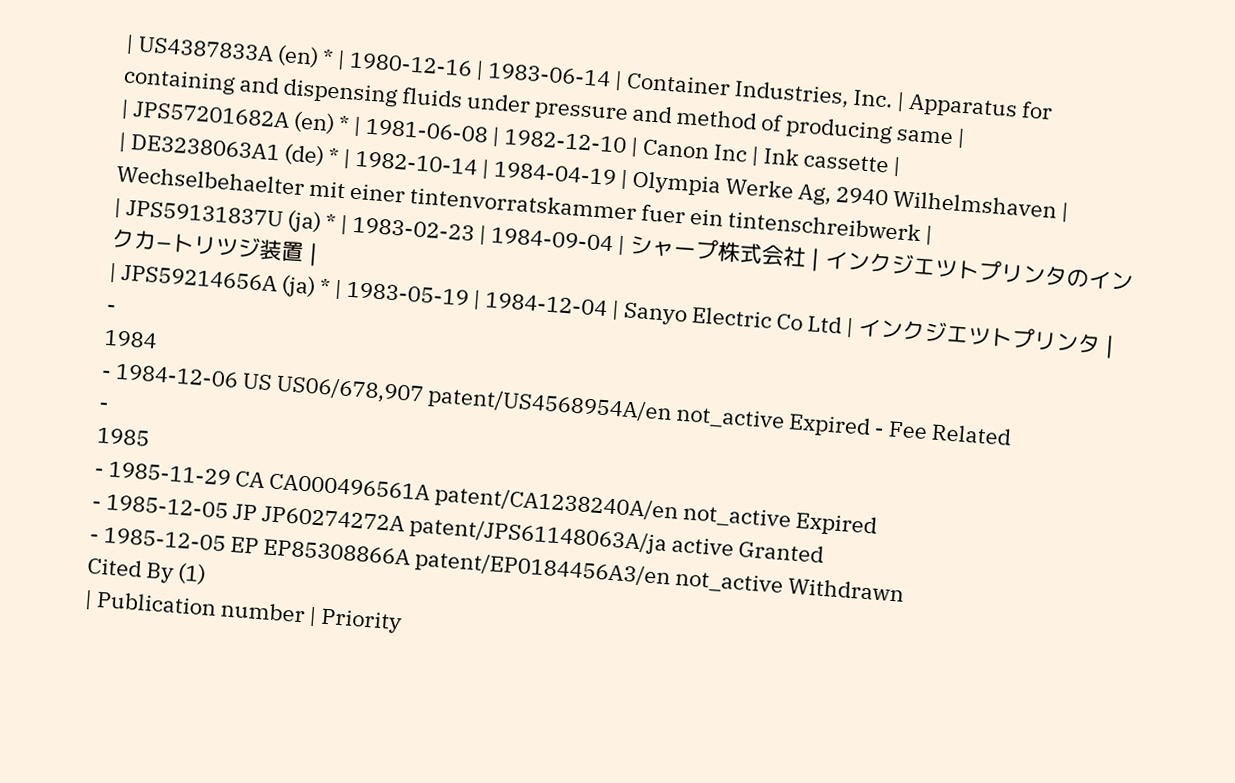| US4387833A (en) * | 1980-12-16 | 1983-06-14 | Container Industries, Inc. | Apparatus for containing and dispensing fluids under pressure and method of producing same |
| JPS57201682A (en) * | 1981-06-08 | 1982-12-10 | Canon Inc | Ink cassette |
| DE3238063A1 (de) * | 1982-10-14 | 1984-04-19 | Olympia Werke Ag, 2940 Wilhelmshaven | Wechselbehaelter mit einer tintenvorratskammer fuer ein tintenschreibwerk |
| JPS59131837U (ja) * | 1983-02-23 | 1984-09-04 | シャープ株式会社 | インクジエツトプリンタのインクカ−トリツジ装置 |
| JPS59214656A (ja) * | 1983-05-19 | 1984-12-04 | Sanyo Electric Co Ltd | インクジエツトプリンタ |
-
1984
- 1984-12-06 US US06/678,907 patent/US4568954A/en not_active Expired - Fee Related
-
1985
- 1985-11-29 CA CA000496561A patent/CA1238240A/en not_active Expired
- 1985-12-05 JP JP60274272A patent/JPS61148063A/ja active Granted
- 1985-12-05 EP EP85308866A patent/EP0184456A3/en not_active Withdrawn
Cited By (1)
| Publication number | Priority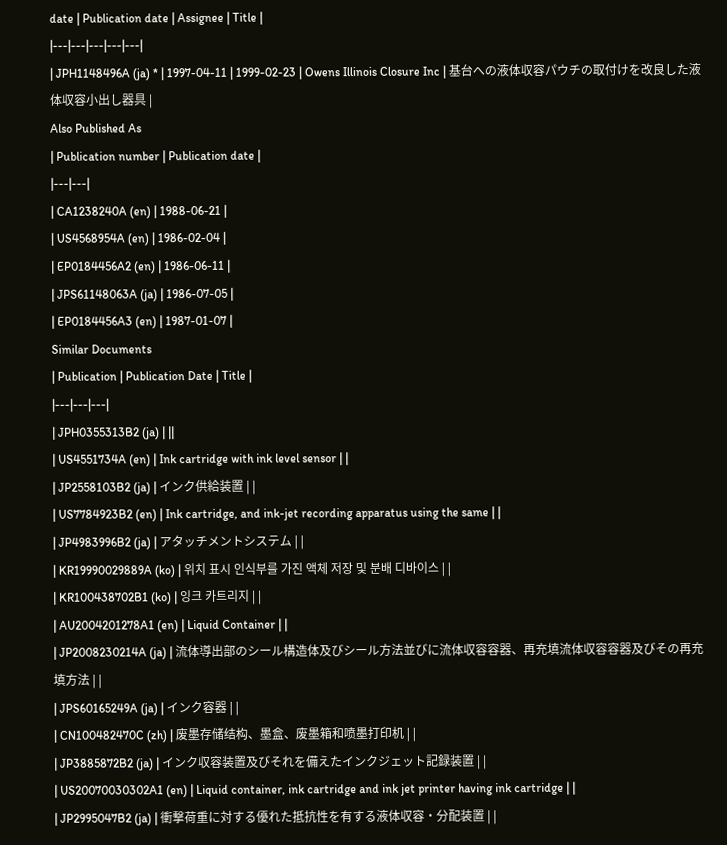date | Publication date | Assignee | Title |
|---|---|---|---|---|
| JPH1148496A (ja) * | 1997-04-11 | 1999-02-23 | Owens Illinois Closure Inc | 基台への液体収容パウチの取付けを改良した液体収容小出し器具 |
Also Published As
| Publication number | Publication date |
|---|---|
| CA1238240A (en) | 1988-06-21 |
| US4568954A (en) | 1986-02-04 |
| EP0184456A2 (en) | 1986-06-11 |
| JPS61148063A (ja) | 1986-07-05 |
| EP0184456A3 (en) | 1987-01-07 |
Similar Documents
| Publication | Publication Date | Title |
|---|---|---|
| JPH0355313B2 (ja) | ||
| US4551734A (en) | Ink cartridge with ink level sensor | |
| JP2558103B2 (ja) | インク供給装置 | |
| US7784923B2 (en) | Ink cartridge, and ink-jet recording apparatus using the same | |
| JP4983996B2 (ja) | アタッチメントシステム | |
| KR19990029889A (ko) | 위치 표시 인식부를 가진 액체 저장 및 분배 디바이스 | |
| KR100438702B1 (ko) | 잉크 카트리지 | |
| AU2004201278A1 (en) | Liquid Container | |
| JP2008230214A (ja) | 流体導出部のシール構造体及びシール方法並びに流体収容容器、再充填流体収容容器及びその再充填方法 | |
| JPS60165249A (ja) | インク容器 | |
| CN100482470C (zh) | 废墨存储结构、墨盒、废墨箱和喷墨打印机 | |
| JP3885872B2 (ja) | インク収容装置及びそれを備えたインクジェット記録装置 | |
| US20070030302A1 (en) | Liquid container, ink cartridge and ink jet printer having ink cartridge | |
| JP2995047B2 (ja) | 衝撃荷重に対する優れた抵抗性を有する液体収容・分配装置 | |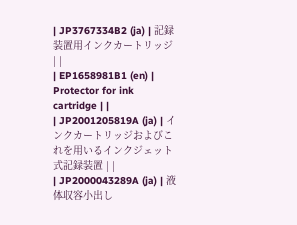| JP3767334B2 (ja) | 記録装置用インクカートリッジ | |
| EP1658981B1 (en) | Protector for ink cartridge | |
| JP2001205819A (ja) | インクカートリッジおよびこれを用いるインクジェット式記録装置 | |
| JP2000043289A (ja) | 液体収容小出し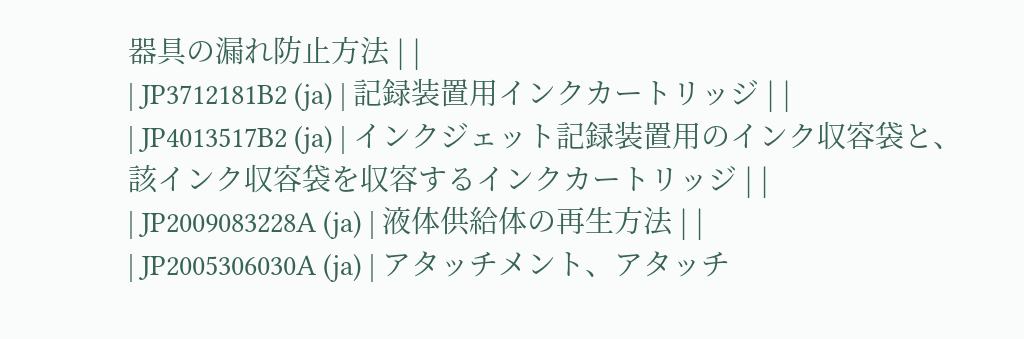器具の漏れ防止方法 | |
| JP3712181B2 (ja) | 記録装置用インクカートリッジ | |
| JP4013517B2 (ja) | インクジェット記録装置用のインク収容袋と、該インク収容袋を収容するインクカートリッジ | |
| JP2009083228A (ja) | 液体供給体の再生方法 | |
| JP2005306030A (ja) | アタッチメント、アタッチ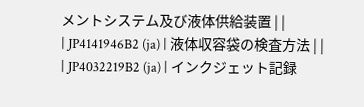メントシステム及び液体供給装置 | |
| JP4141946B2 (ja) | 液体収容袋の検査方法 | |
| JP4032219B2 (ja) | インクジェット記録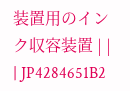装置用のインク収容装置 | |
| JP4284651B2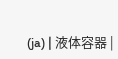(ja) | 液体容器 |